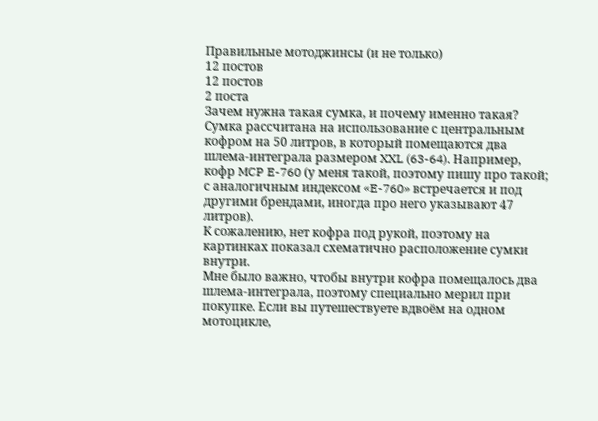Правильные мотоджинсы (и не только)
12 постов
12 постов
2 поста
Зачем нужна такая сумка, и почему именно такая?
Сумка рассчитана на использование с центральным кофром на 50 литров, в который помещаются два шлема-интеграла размером XXL (63-64). Например, кофр MCP E-760 (у меня такой, поэтому пишу про такой; с аналогичным индексом «E-760» встречается и под другими брендами, иногда про него указывают 47 литров).
К сожалению, нет кофра под рукой, поэтому на картинках показал схематично расположение сумки внутри.
Мне было важно, чтобы внутри кофра помещалось два шлема-интеграла, поэтому специально мерил при покупке. Если вы путешествуете вдвоём на одном мотоцикле,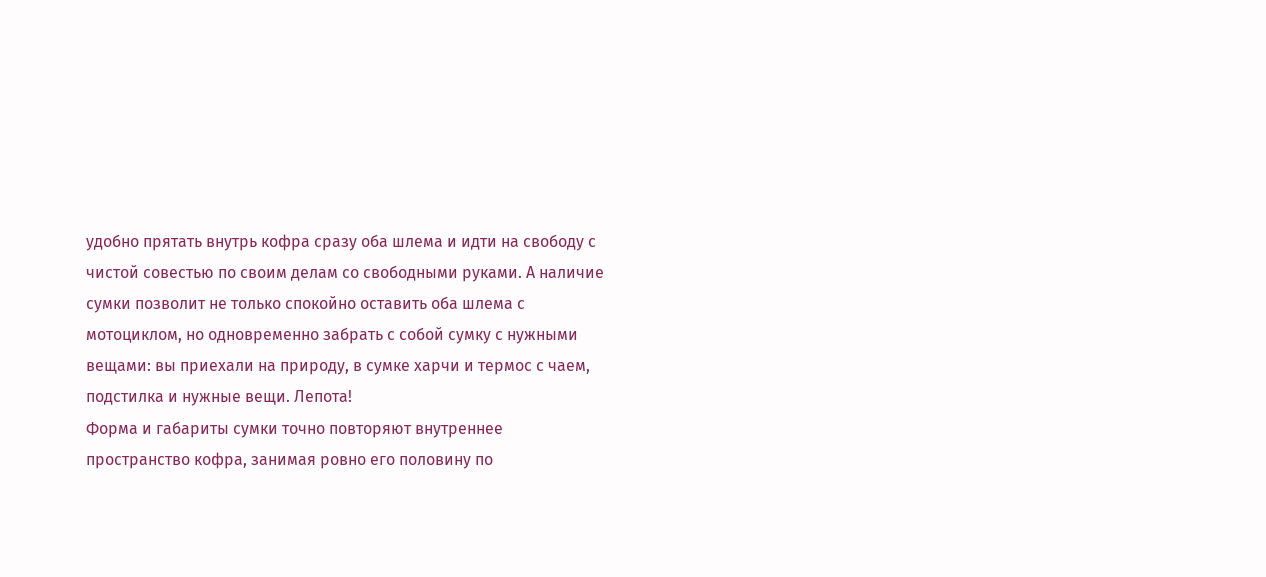удобно прятать внутрь кофра сразу оба шлема и идти на свободу с чистой совестью по своим делам со свободными руками. А наличие сумки позволит не только спокойно оставить оба шлема с мотоциклом, но одновременно забрать с собой сумку с нужными вещами: вы приехали на природу, в сумке харчи и термос с чаем, подстилка и нужные вещи. Лепота!
Форма и габариты сумки точно повторяют внутреннее пространство кофра, занимая ровно его половину по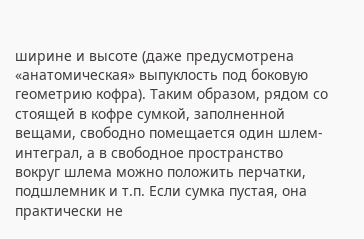ширине и высоте (даже предусмотрена «анатомическая» выпуклость под боковую геометрию кофра). Таким образом, рядом со стоящей в кофре сумкой, заполненной вещами, свободно помещается один шлем-интеграл, а в свободное пространство вокруг шлема можно положить перчатки, подшлемник и т.п. Если сумка пустая, она практически не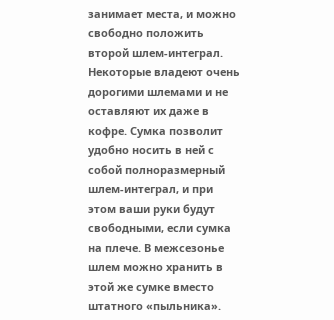занимает места, и можно свободно положить второй шлем-интеграл.
Некоторые владеют очень дорогими шлемами и не оставляют их даже в кофре. Сумка позволит удобно носить в ней с собой полноразмерный шлем-интеграл, и при этом ваши руки будут свободными, если сумка на плече. В межсезонье шлем можно хранить в этой же сумке вместо штатного «пыльника».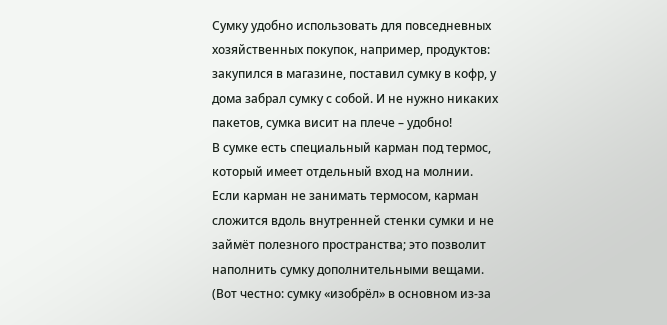Сумку удобно использовать для повседневных хозяйственных покупок, например, продуктов: закупился в магазине, поставил сумку в кофр, у дома забрал сумку с собой. И не нужно никаких пакетов, сумка висит на плече – удобно!
В сумке есть специальный карман под термос, который имеет отдельный вход на молнии. Если карман не занимать термосом, карман сложится вдоль внутренней стенки сумки и не займёт полезного пространства; это позволит наполнить сумку дополнительными вещами. (Вот честно: сумку «изобрёл» в основном из-за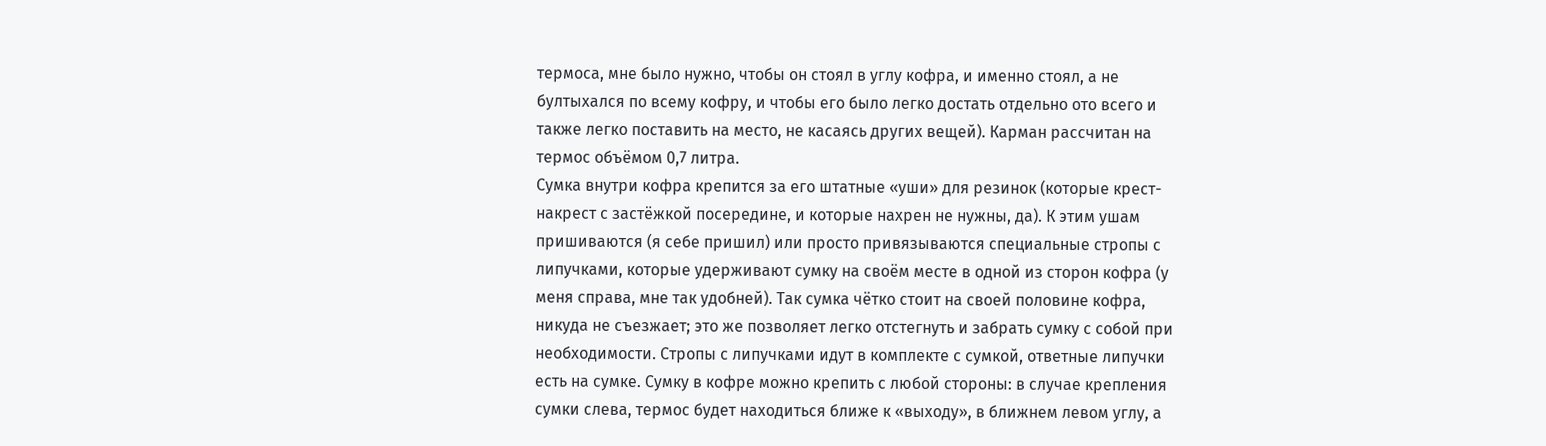термоса, мне было нужно, чтобы он стоял в углу кофра, и именно стоял, а не бултыхался по всему кофру, и чтобы его было легко достать отдельно ото всего и также легко поставить на место, не касаясь других вещей). Карман рассчитан на термос объёмом 0,7 литра.
Сумка внутри кофра крепится за его штатные «уши» для резинок (которые крест-накрест с застёжкой посередине, и которые нахрен не нужны, да). К этим ушам пришиваются (я себе пришил) или просто привязываются специальные стропы с липучками, которые удерживают сумку на своём месте в одной из сторон кофра (у меня справа, мне так удобней). Так сумка чётко стоит на своей половине кофра, никуда не съезжает; это же позволяет легко отстегнуть и забрать сумку с собой при необходимости. Стропы с липучками идут в комплекте с сумкой, ответные липучки есть на сумке. Сумку в кофре можно крепить с любой стороны: в случае крепления сумки слева, термос будет находиться ближе к «выходу», в ближнем левом углу, а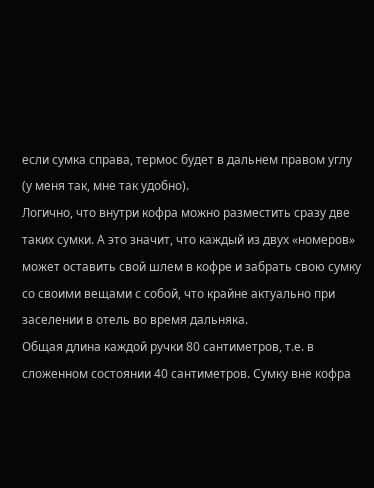если сумка справа, термос будет в дальнем правом углу (у меня так, мне так удобно).
Логично, что внутри кофра можно разместить сразу две таких сумки. А это значит, что каждый из двух «номеров» может оставить свой шлем в кофре и забрать свою сумку со своими вещами с собой, что крайне актуально при заселении в отель во время дальняка.
Общая длина каждой ручки 80 сантиметров, т.е. в сложенном состоянии 40 сантиметров. Сумку вне кофра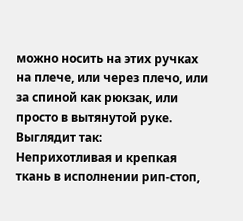можно носить на этих ручках на плече, или через плечо, или за спиной как рюкзак, или просто в вытянутой руке. Выглядит так:
Неприхотливая и крепкая ткань в исполнении рип-стоп,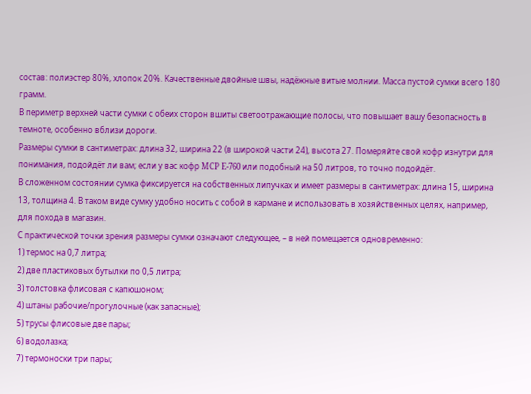состав: полиэстер 80%, хлопок 20%. Качественные двойные швы, надёжные витые молнии. Масса пустой сумки всего 180 грамм.
В периметр верхней части сумки с обеих сторон вшиты светоотражающие полосы, что повышает вашу безопасность в темноте, особенно вблизи дороги.
Размеры сумки в сантиметрах: длина 32, ширина 22 (в широкой части 24), высота 27. Померяйте свой кофр изнутри для понимания, подойдёт ли вам; если у вас кофр MCP E-760 или подобный на 50 литров, то точно подойдёт.
В сложенном состоянии сумка фиксируется на собственных липучках и имеет размеры в сантиметрах: длина 15, ширина 13, толщина 4. В таком виде сумку удобно носить с собой в кармане и использовать в хозяйственных целях, например, для похода в магазин.
С практической точки зрения размеры сумки означают следующее, – в ней помещается одновременно:
1) термос на 0,7 литра;
2) две пластиковых бутылки по 0,5 литра;
3) толстовка флисовая с капюшоном;
4) штаны рабочие/прогулочные (как запасные);
5) трусы флисовые две пары;
6) водолазка;
7) термоноски три пары;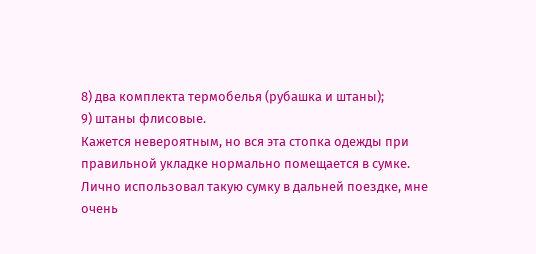8) два комплекта термобелья (рубашка и штаны);
9) штаны флисовые.
Кажется невероятным, но вся эта стопка одежды при правильной укладке нормально помещается в сумке.
Лично использовал такую сумку в дальней поездке, мне очень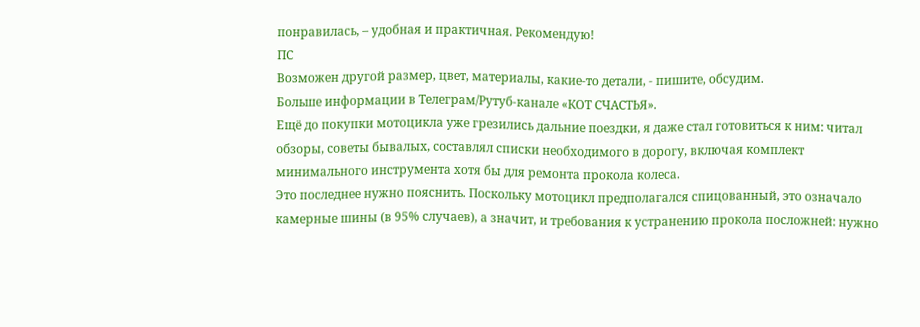понравилась, – удобная и практичная. Рекомендую!
ПС
Возможен другой размер, цвет, материалы, какие-то детали, - пишите, обсудим.
Больше информации в Телеграм/Рутуб-канале «КОТ СЧАСТЬЯ».
Ещё до покупки мотоцикла уже грезились дальние поездки, я даже стал готовиться к ним: читал обзоры, советы бывалых, составлял списки необходимого в дорогу, включая комплект минимального инструмента хотя бы для ремонта прокола колеса.
Это последнее нужно пояснить. Поскольку мотоцикл предполагался спицованный, это означало камерные шины (в 95% случаев), а значит, и требования к устранению прокола посложней: нужно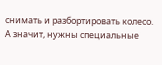снимать и разбортировать колесо. А значит, нужны специальные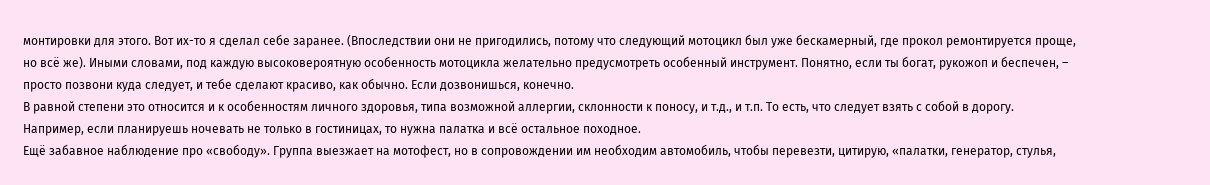монтировки для этого. Вот их-то я сделал себе заранее. (Впоследствии они не пригодились, потому что следующий мотоцикл был уже бескамерный, где прокол ремонтируется проще, но всё же). Иными словами, под каждую высоковероятную особенность мотоцикла желательно предусмотреть особенный инструмент. Понятно, если ты богат, рукожоп и беспечен, – просто позвони куда следует, и тебе сделают красиво, как обычно. Если дозвонишься, конечно.
В равной степени это относится и к особенностям личного здоровья, типа возможной аллергии, склонности к поносу, и т.д., и т.п. То есть, что следует взять с собой в дорогу. Например, если планируешь ночевать не только в гостиницах, то нужна палатка и всё остальное походное.
Ещё забавное наблюдение про «свободу». Группа выезжает на мотофест, но в сопровождении им необходим автомобиль, чтобы перевезти, цитирую, «палатки, генератор, стулья,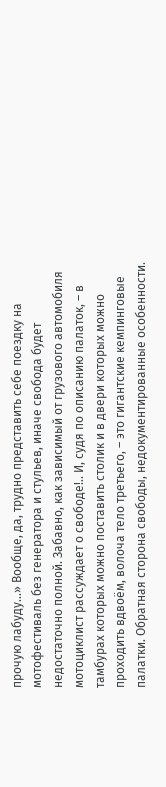прочую лабуду...» Вообще, да, трудно представить себе поездку на мотофестиваль без генератора и стульев, иначе свобода будет недостаточно полной. Забавно, как зависимый от грузового автомобиля мотоциклист рассуждает о свободе!.. И, судя по описанию палаток, – в тамбурах которых можно поставить столик и в двери которых можно проходить вдвоём, волоча тело третьего, – это гигантские кемпинговые палатки. Обратная сторона свободы, недокументированные особенности.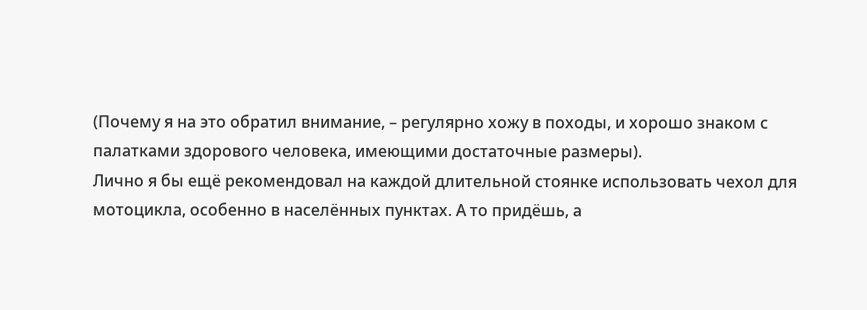(Почему я на это обратил внимание, – регулярно хожу в походы, и хорошо знаком с палатками здорового человека, имеющими достаточные размеры).
Лично я бы ещё рекомендовал на каждой длительной стоянке использовать чехол для мотоцикла, особенно в населённых пунктах. А то придёшь, а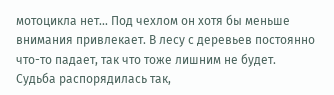мотоцикла нет... Под чехлом он хотя бы меньше внимания привлекает. В лесу с деревьев постоянно что-то падает, так что тоже лишним не будет.
Судьба распорядилась так,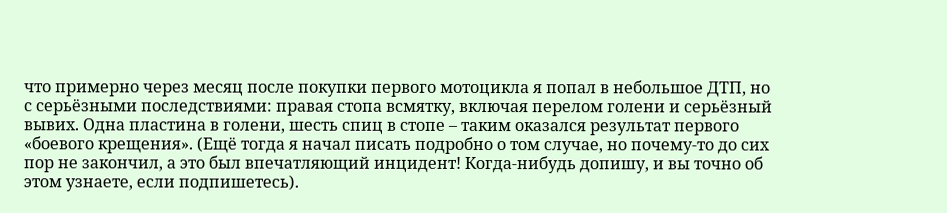что примерно через месяц после покупки первого мотоцикла я попал в небольшое ДТП, но с серьёзными последствиями: правая стопа всмятку, включая перелом голени и серьёзный вывих. Одна пластина в голени, шесть спиц в стопе – таким оказался результат первого «боевого крещения». (Ещё тогда я начал писать подробно о том случае, но почему-то до сих пор не закончил, а это был впечатляющий инцидент! Когда-нибудь допишу, и вы точно об этом узнаете, если подпишетесь).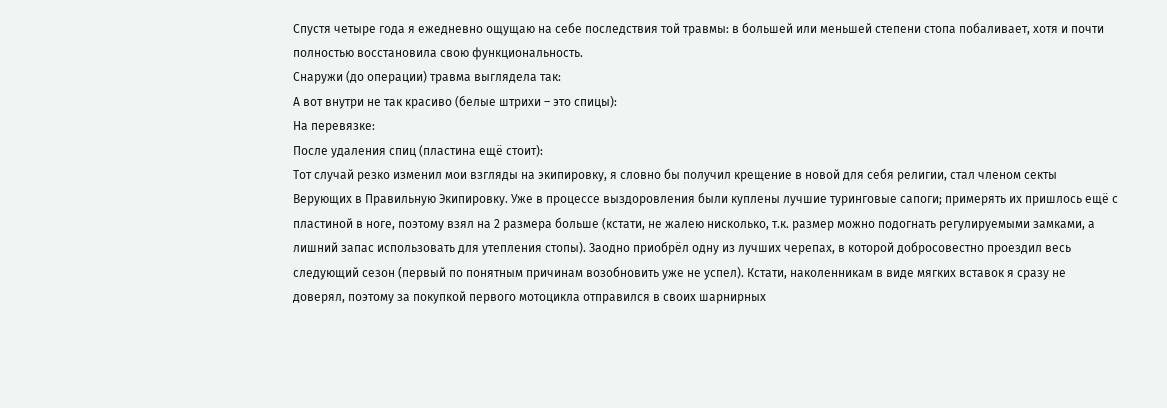Спустя четыре года я ежедневно ощущаю на себе последствия той травмы: в большей или меньшей степени стопа побаливает, хотя и почти полностью восстановила свою функциональность.
Снаружи (до операции) травма выглядела так:
А вот внутри не так красиво (белые штрихи – это спицы):
На перевязке:
После удаления спиц (пластина ещё стоит):
Тот случай резко изменил мои взгляды на экипировку, я словно бы получил крещение в новой для себя религии, стал членом секты Верующих в Правильную Экипировку. Уже в процессе выздоровления были куплены лучшие туринговые сапоги; примерять их пришлось ещё с пластиной в ноге, поэтому взял на 2 размера больше (кстати, не жалею нисколько, т.к. размер можно подогнать регулируемыми замками, а лишний запас использовать для утепления стопы). Заодно приобрёл одну из лучших черепах, в которой добросовестно проездил весь следующий сезон (первый по понятным причинам возобновить уже не успел). Кстати, наколенникам в виде мягких вставок я сразу не доверял, поэтому за покупкой первого мотоцикла отправился в своих шарнирных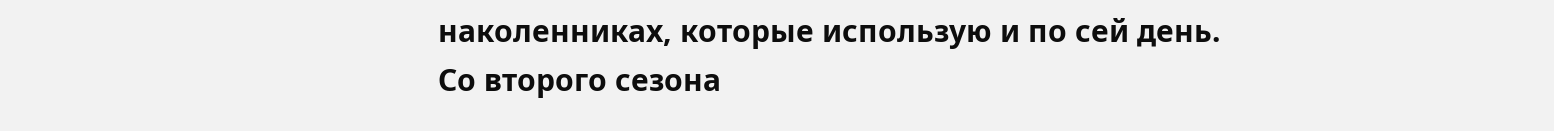наколенниках, которые использую и по сей день.
Со второго сезона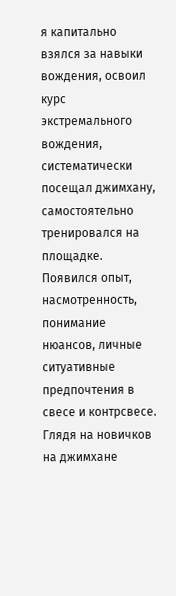я капитально взялся за навыки вождения, освоил курс экстремального вождения, систематически посещал джимхану, самостоятельно тренировался на площадке. Появился опыт, насмотренность, понимание нюансов, личные ситуативные предпочтения в свесе и контрсвесе. Глядя на новичков на джимхане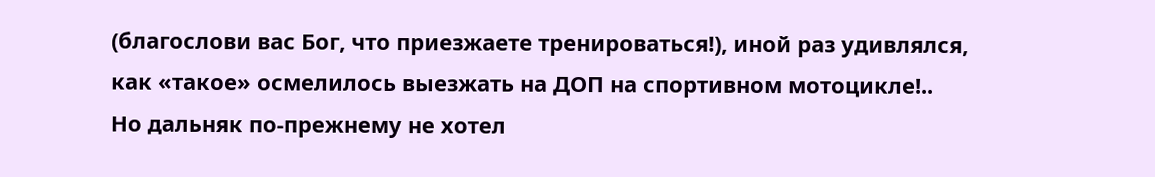(благослови вас Бог, что приезжаете тренироваться!), иной раз удивлялся, как «такое» осмелилось выезжать на ДОП на спортивном мотоцикле!..
Но дальняк по-прежнему не хотел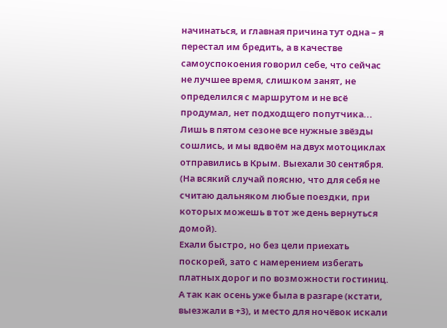начинаться, и главная причина тут одна – я перестал им бредить, а в качестве самоуспокоения говорил себе, что сейчас не лучшее время, слишком занят, не определился с маршрутом и не всё продумал, нет подходщего попутчика... Лишь в пятом сезоне все нужные звёзды сошлись, и мы вдвоём на двух мотоциклах отправились в Крым. Выехали 30 сентября. (На всякий случай поясню, что для себя не считаю дальняком любые поездки, при которых можешь в тот же день вернуться домой).
Ехали быстро, но без цели приехать поскорей, зато с намерением избегать платных дорог и по возможности гостиниц. А так как осень уже была в разгаре (кстати, выезжали в +3), и место для ночёвок искали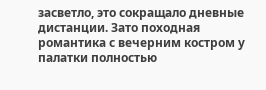засветло, это сокращало дневные дистанции. Зато походная романтика с вечерним костром у палатки полностью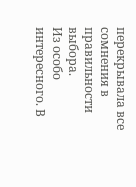перекрывала все сомнения в правильности выбора.
Из особо интересного. В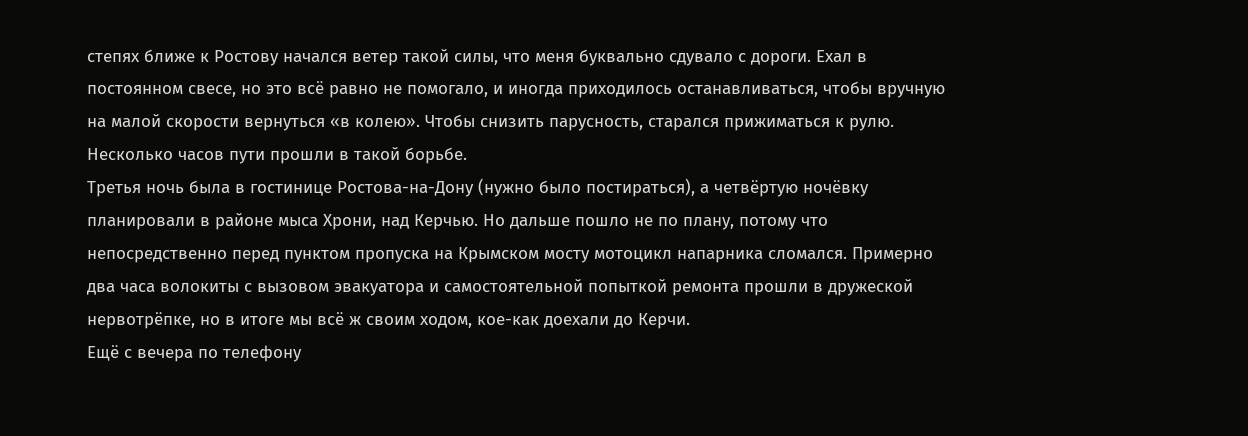степях ближе к Ростову начался ветер такой силы, что меня буквально сдувало с дороги. Ехал в постоянном свесе, но это всё равно не помогало, и иногда приходилось останавливаться, чтобы вручную на малой скорости вернуться «в колею». Чтобы снизить парусность, старался прижиматься к рулю. Несколько часов пути прошли в такой борьбе.
Третья ночь была в гостинице Ростова-на-Дону (нужно было постираться), а четвёртую ночёвку планировали в районе мыса Хрони, над Керчью. Но дальше пошло не по плану, потому что непосредственно перед пунктом пропуска на Крымском мосту мотоцикл напарника сломался. Примерно два часа волокиты с вызовом эвакуатора и самостоятельной попыткой ремонта прошли в дружеской нервотрёпке, но в итоге мы всё ж своим ходом, кое-как доехали до Керчи.
Ещё с вечера по телефону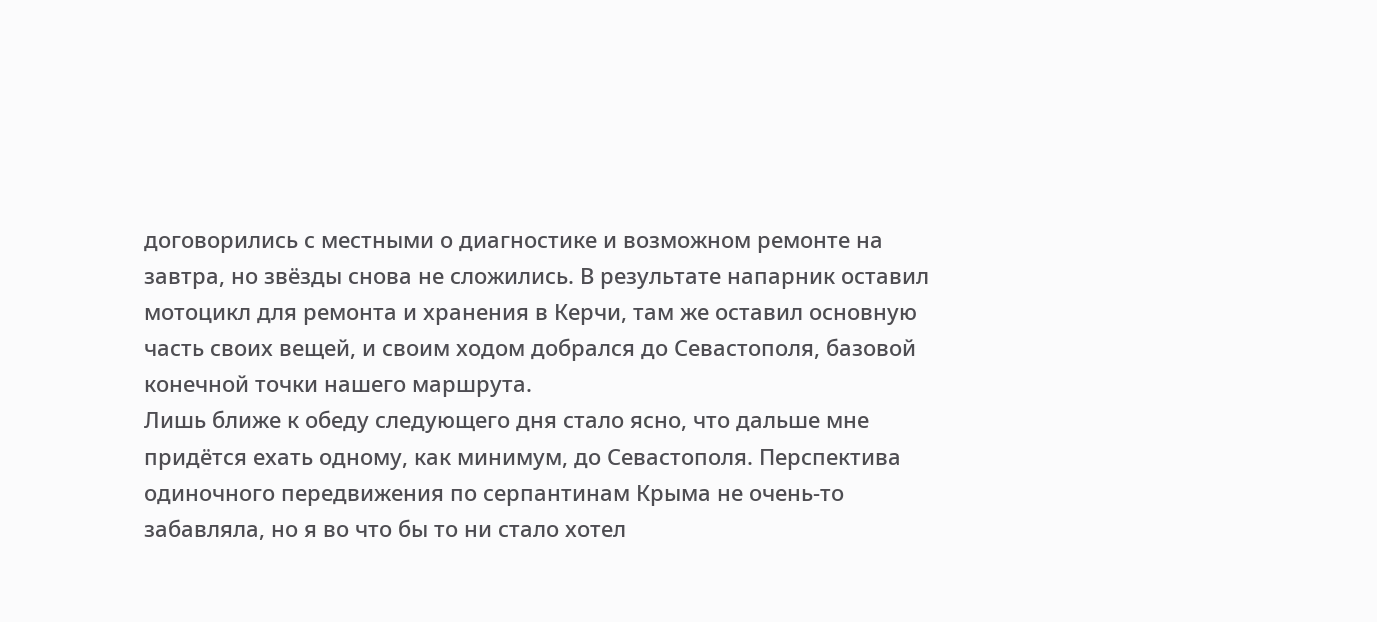договорились с местными о диагностике и возможном ремонте на завтра, но звёзды снова не сложились. В результате напарник оставил мотоцикл для ремонта и хранения в Керчи, там же оставил основную часть своих вещей, и своим ходом добрался до Севастополя, базовой конечной точки нашего маршрута.
Лишь ближе к обеду следующего дня стало ясно, что дальше мне придётся ехать одному, как минимум, до Севастополя. Перспектива одиночного передвижения по серпантинам Крыма не очень-то забавляла, но я во что бы то ни стало хотел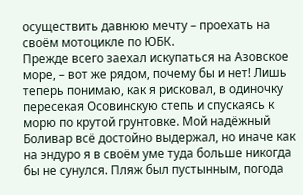осуществить давнюю мечту – проехать на своём мотоцикле по ЮБК.
Прежде всего заехал искупаться на Азовское море, – вот же рядом, почему бы и нет! Лишь теперь понимаю, как я рисковал, в одиночку пересекая Осовинскую степь и спускаясь к морю по крутой грунтовке. Мой надёжный Боливар всё достойно выдержал, но иначе как на эндуро я в своём уме туда больше никогда бы не сунулся. Пляж был пустынным, погода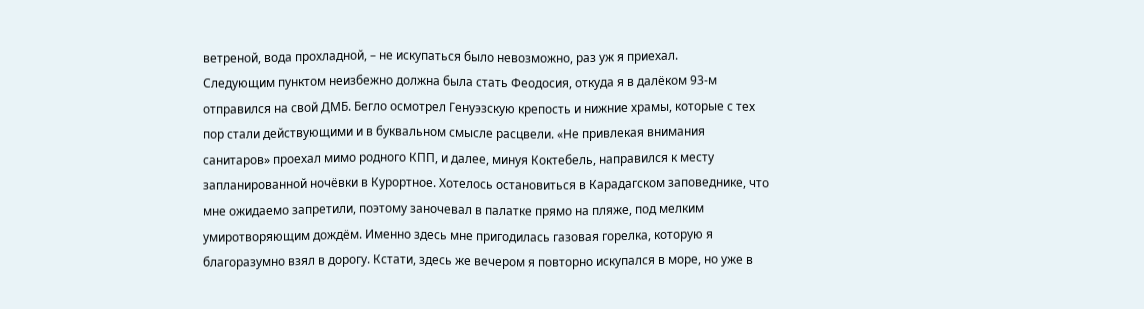ветреной, вода прохладной, – не искупаться было невозможно, раз уж я приехал.
Следующим пунктом неизбежно должна была стать Феодосия, откуда я в далёком 93-м отправился на свой ДМБ. Бегло осмотрел Генуэзскую крепость и нижние храмы, которые с тех пор стали действующими и в буквальном смысле расцвели. «Не привлекая внимания санитаров» проехал мимо родного КПП, и далее, минуя Коктебель, направился к месту запланированной ночёвки в Курортное. Хотелось остановиться в Карадагском заповеднике, что мне ожидаемо запретили, поэтому заночевал в палатке прямо на пляже, под мелким умиротворяющим дождём. Именно здесь мне пригодилась газовая горелка, которую я благоразумно взял в дорогу. Кстати, здесь же вечером я повторно искупался в море, но уже в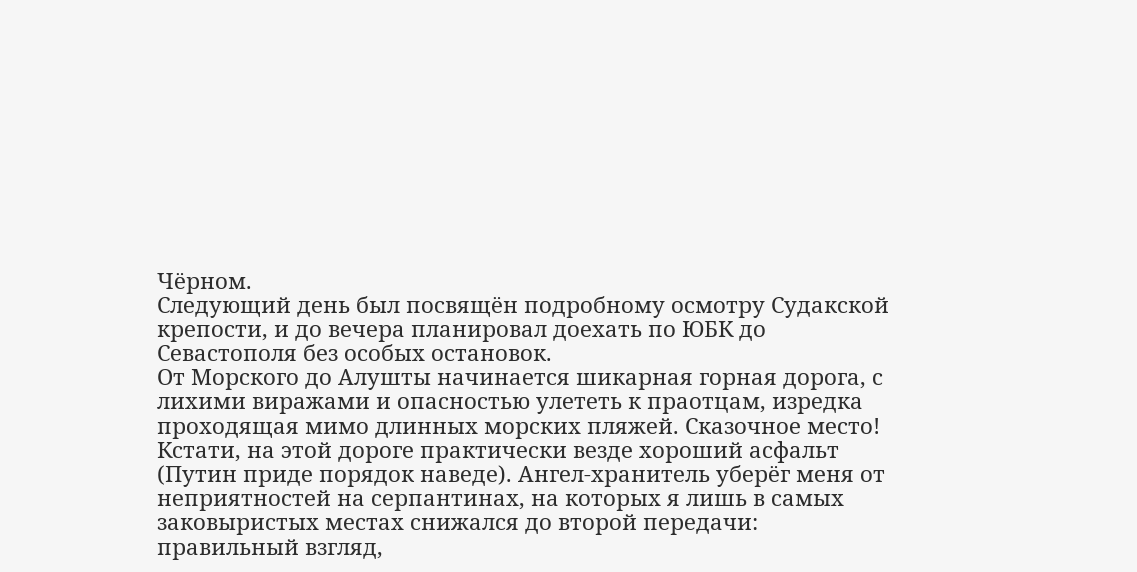Чёрном.
Следующий день был посвящён подробному осмотру Судакской крепости, и до вечера планировал доехать по ЮБК до Севастополя без особых остановок.
От Морского до Алушты начинается шикарная горная дорога, с лихими виражами и опасностью улететь к праотцам, изредка проходящая мимо длинных морских пляжей. Сказочное место! Кстати, на этой дороге практически везде хороший асфальт (Путин приде порядок наведе). Ангел-хранитель уберёг меня от неприятностей на серпантинах, на которых я лишь в самых заковыристых местах снижался до второй передачи: правильный взгляд,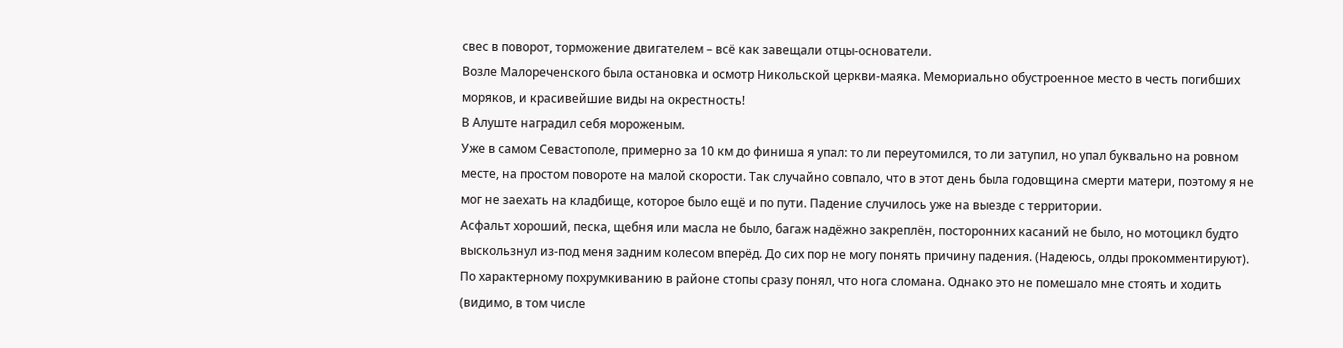свес в поворот, торможение двигателем – всё как завещали отцы-основатели.
Возле Малореченского была остановка и осмотр Никольской церкви-маяка. Мемориально обустроенное место в честь погибших моряков, и красивейшие виды на окрестность!
В Алуште наградил себя мороженым.
Уже в самом Севастополе, примерно за 10 км до финиша я упал: то ли переутомился, то ли затупил, но упал буквально на ровном месте, на простом повороте на малой скорости. Так случайно совпало, что в этот день была годовщина смерти матери, поэтому я не мог не заехать на кладбище, которое было ещё и по пути. Падение случилось уже на выезде с территории.
Асфальт хороший, песка, щебня или масла не было, багаж надёжно закреплён, посторонних касаний не было, но мотоцикл будто выскользнул из-под меня задним колесом вперёд. До сих пор не могу понять причину падения. (Надеюсь, олды прокомментируют).
По характерному похрумкиванию в районе стопы сразу понял, что нога сломана. Однако это не помешало мне стоять и ходить (видимо, в том числе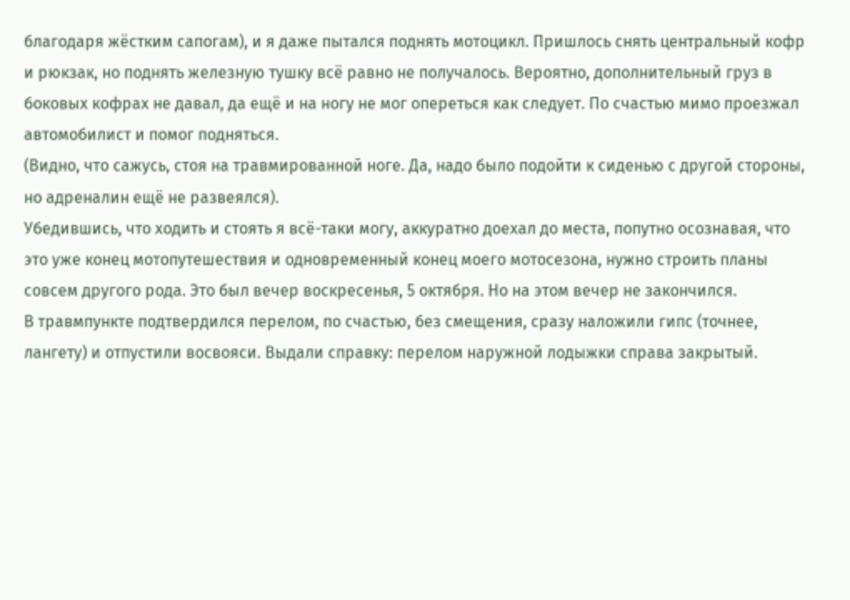благодаря жёстким сапогам), и я даже пытался поднять мотоцикл. Пришлось снять центральный кофр и рюкзак, но поднять железную тушку всё равно не получалось. Вероятно, дополнительный груз в боковых кофрах не давал, да ещё и на ногу не мог опереться как следует. По счастью мимо проезжал автомобилист и помог подняться.
(Видно, что сажусь, стоя на травмированной ноге. Да, надо было подойти к сиденью с другой стороны, но адреналин ещё не развеялся).
Убедившись, что ходить и стоять я всё-таки могу, аккуратно доехал до места, попутно осознавая, что это уже конец мотопутешествия и одновременный конец моего мотосезона, нужно строить планы совсем другого рода. Это был вечер воскресенья, 5 октября. Но на этом вечер не закончился.
В травмпункте подтвердился перелом, по счастью, без смещения, сразу наложили гипс (точнее, лангету) и отпустили восвояси. Выдали справку: перелом наружной лодыжки справа закрытый.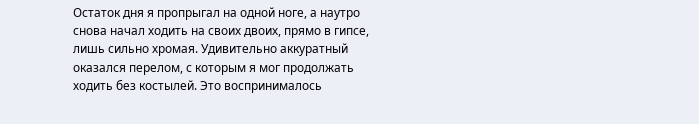Остаток дня я пропрыгал на одной ноге, а наутро снова начал ходить на своих двоих, прямо в гипсе, лишь сильно хромая. Удивительно аккуратный оказался перелом, с которым я мог продолжать ходить без костылей. Это воспринималось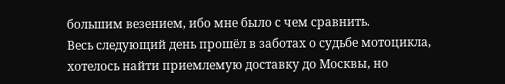большим везением, ибо мне было с чем сравнить.
Весь следующий день прошёл в заботах о судьбе мотоцикла, хотелось найти приемлемую доставку до Москвы, но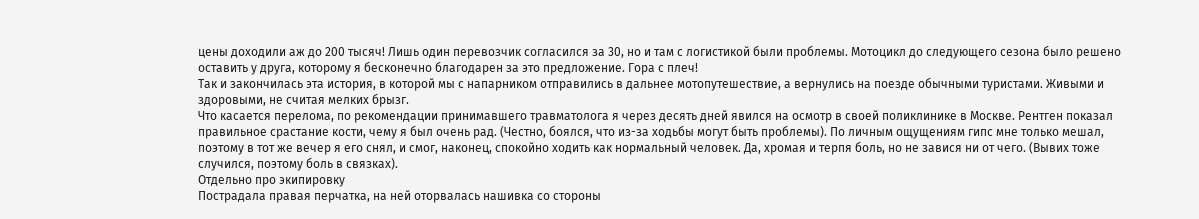цены доходили аж до 200 тысяч! Лишь один перевозчик согласился за 30, но и там с логистикой были проблемы. Мотоцикл до следующего сезона было решено оставить у друга, которому я бесконечно благодарен за это предложение. Гора с плеч!
Так и закончилась эта история, в которой мы с напарником отправились в дальнее мотопутешествие, а вернулись на поезде обычными туристами. Живыми и здоровыми, не считая мелких брызг.
Что касается перелома, по рекомендации принимавшего травматолога я через десять дней явился на осмотр в своей поликлинике в Москве. Рентген показал правильное срастание кости, чему я был очень рад. (Честно, боялся, что из-за ходьбы могут быть проблемы). По личным ощущениям гипс мне только мешал, поэтому в тот же вечер я его снял, и смог, наконец, спокойно ходить как нормальный человек. Да, хромая и терпя боль, но не завися ни от чего. (Вывих тоже случился, поэтому боль в связках).
Отдельно про экипировку
Пострадала правая перчатка, на ней оторвалась нашивка со стороны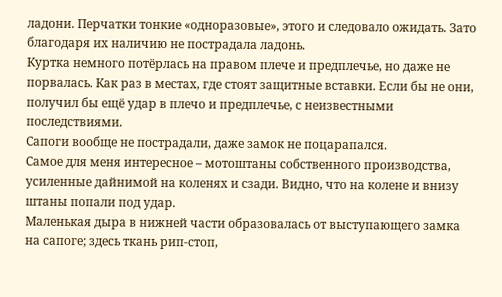ладони. Перчатки тонкие «одноразовые», этого и следовало ожидать. Зато благодаря их наличию не пострадала ладонь.
Куртка немного потёрлась на правом плече и предплечье, но даже не порвалась. Как раз в местах, где стоят защитные вставки. Если бы не они, получил бы ещё удар в плечо и предплечье, с неизвестными последствиями.
Сапоги вообще не пострадали, даже замок не поцарапался.
Самое для меня интересное – мотоштаны собственного производства, усиленные дайнимой на коленях и сзади. Видно, что на колене и внизу штаны попали под удар.
Маленькая дыра в нижней части образовалась от выступающего замка на сапоге; здесь ткань рип-стоп,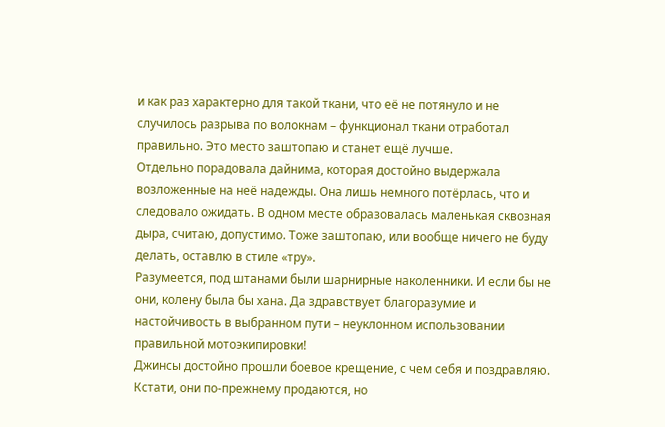и как раз характерно для такой ткани, что её не потянуло и не случилось разрыва по волокнам – функционал ткани отработал правильно. Это место заштопаю и станет ещё лучше.
Отдельно порадовала дайнима, которая достойно выдержала возложенные на неё надежды. Она лишь немного потёрлась, что и следовало ожидать. В одном месте образовалась маленькая сквозная дыра, считаю, допустимо. Тоже заштопаю, или вообще ничего не буду делать, оставлю в стиле «тру».
Разумеется, под штанами были шарнирные наколенники. И если бы не они, колену была бы хана. Да здравствует благоразумие и настойчивость в выбранном пути – неуклонном использовании правильной мотоэкипировки!
Джинсы достойно прошли боевое крещение, с чем себя и поздравляю. Кстати, они по-прежнему продаются, но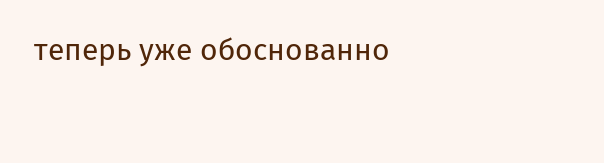теперь уже обоснованно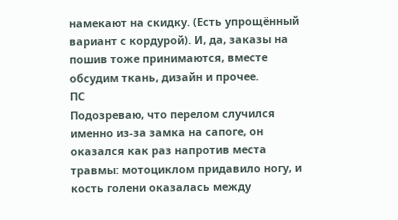намекают на скидку. (Есть упрощённый вариант с кордурой). И, да, заказы на пошив тоже принимаются, вместе обсудим ткань, дизайн и прочее.
ПС
Подозреваю, что перелом случился именно из-за замка на сапоге, он оказался как раз напротив места травмы: мотоциклом придавило ногу, и кость голени оказалась между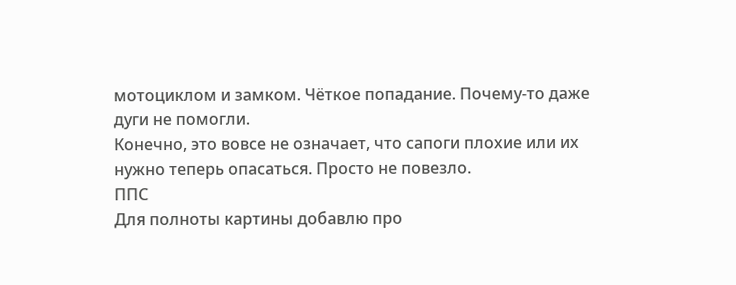мотоциклом и замком. Чёткое попадание. Почему-то даже дуги не помогли.
Конечно, это вовсе не означает, что сапоги плохие или их нужно теперь опасаться. Просто не повезло.
ППС
Для полноты картины добавлю про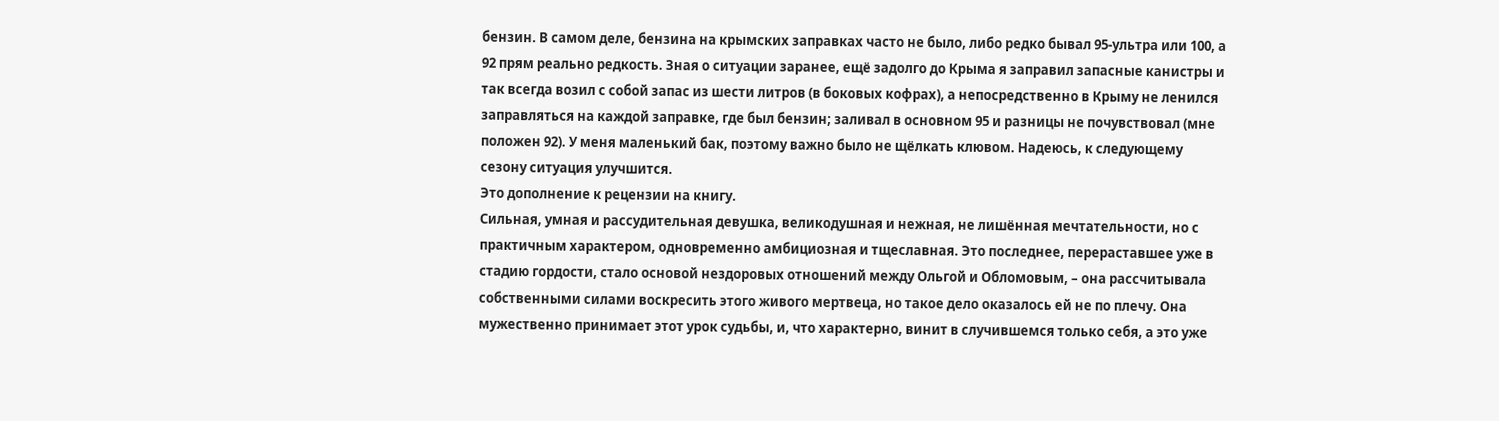бензин. В самом деле, бензина на крымских заправках часто не было, либо редко бывал 95-ультра или 100, а 92 прям реально редкость. Зная о ситуации заранее, ещё задолго до Крыма я заправил запасные канистры и так всегда возил с собой запас из шести литров (в боковых кофрах), а непосредственно в Крыму не ленился заправляться на каждой заправке, где был бензин; заливал в основном 95 и разницы не почувствовал (мне положен 92). У меня маленький бак, поэтому важно было не щёлкать клювом. Надеюсь, к следующему сезону ситуация улучшится.
Это дополнение к рецензии на книгу.
Сильная, умная и рассудительная девушка, великодушная и нежная, не лишённая мечтательности, но с практичным характером, одновременно амбициозная и тщеславная. Это последнее, перераставшее уже в стадию гордости, стало основой нездоровых отношений между Ольгой и Обломовым, – она рассчитывала собственными силами воскресить этого живого мертвеца, но такое дело оказалось ей не по плечу. Она мужественно принимает этот урок судьбы, и, что характерно, винит в случившемся только себя, а это уже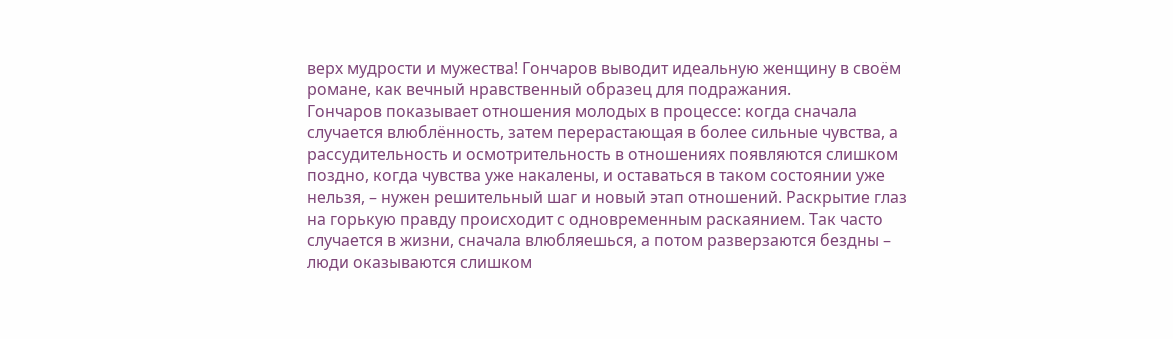верх мудрости и мужества! Гончаров выводит идеальную женщину в своём романе, как вечный нравственный образец для подражания.
Гончаров показывает отношения молодых в процессе: когда сначала случается влюблённость, затем перерастающая в более сильные чувства, а рассудительность и осмотрительность в отношениях появляются слишком поздно, когда чувства уже накалены, и оставаться в таком состоянии уже нельзя, – нужен решительный шаг и новый этап отношений. Раскрытие глаз на горькую правду происходит с одновременным раскаянием. Так часто случается в жизни, сначала влюбляешься, а потом разверзаются бездны – люди оказываются слишком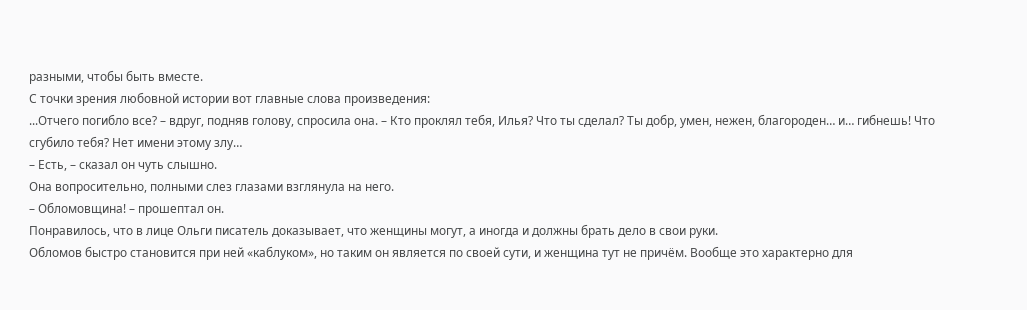разными, чтобы быть вместе.
С точки зрения любовной истории вот главные слова произведения:
...Отчего погибло все? – вдруг, подняв голову, спросила она. – Кто проклял тебя, Илья? Что ты сделал? Ты добр, умен, нежен, благороден… и… гибнешь! Что сгубило тебя? Нет имени этому злу…
– Есть, – сказал он чуть слышно.
Она вопросительно, полными слез глазами взглянула на него.
– Обломовщина! – прошептал он.
Понравилось, что в лице Ольги писатель доказывает, что женщины могут, а иногда и должны брать дело в свои руки.
Обломов быстро становится при ней «каблуком», но таким он является по своей сути, и женщина тут не причём. Вообще это характерно для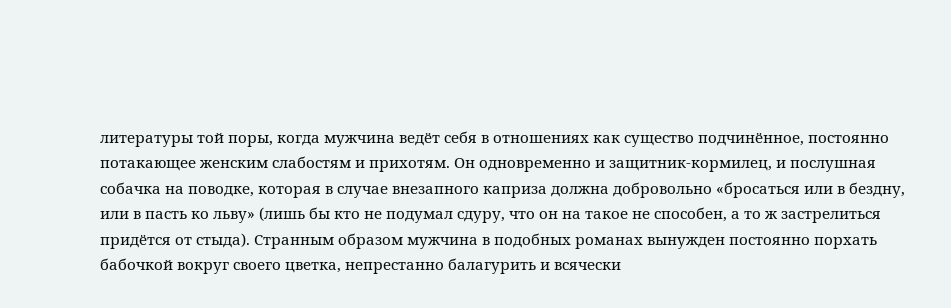литературы той поры, когда мужчина ведёт себя в отношениях как существо подчинённое, постоянно потакающее женским слабостям и прихотям. Он одновременно и защитник-кормилец, и послушная собачка на поводке, которая в случае внезапного каприза должна добровольно «бросаться или в бездну, или в пасть ко льву» (лишь бы кто не подумал сдуру, что он на такое не способен, а то ж застрелиться придётся от стыда). Странным образом мужчина в подобных романах вынужден постоянно порхать бабочкой вокруг своего цветка, непрестанно балагурить и всячески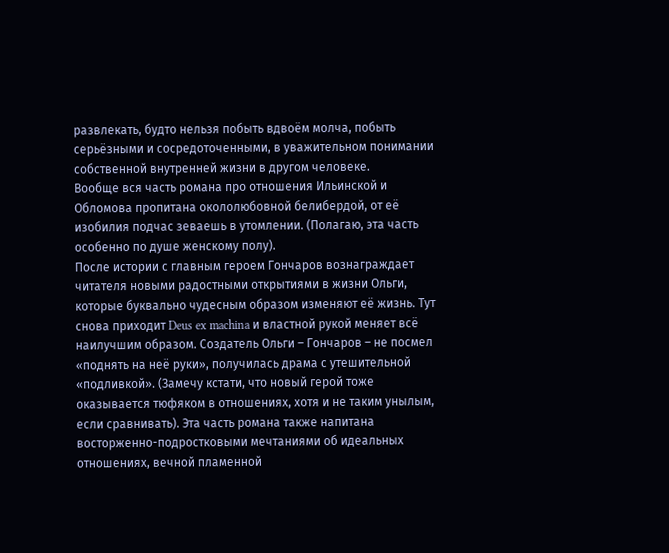развлекать, будто нельзя побыть вдвоём молча, побыть серьёзными и сосредоточенными, в уважительном понимании собственной внутренней жизни в другом человеке.
Вообще вся часть романа про отношения Ильинской и Обломова пропитана окололюбовной белибердой, от её изобилия подчас зеваешь в утомлении. (Полагаю, эта часть особенно по душе женскому полу).
После истории с главным героем Гончаров вознаграждает читателя новыми радостными открытиями в жизни Ольги, которые буквально чудесным образом изменяют её жизнь. Тут снова приходит Deus ex machina и властной рукой меняет всё наилучшим образом. Создатель Ольги – Гончаров – не посмел «поднять на неё руки», получилась драма с утешительной «подливкой». (Замечу кстати, что новый герой тоже оказывается тюфяком в отношениях, хотя и не таким унылым, если сравнивать). Эта часть романа также напитана восторженно-подростковыми мечтаниями об идеальных отношениях, вечной пламенной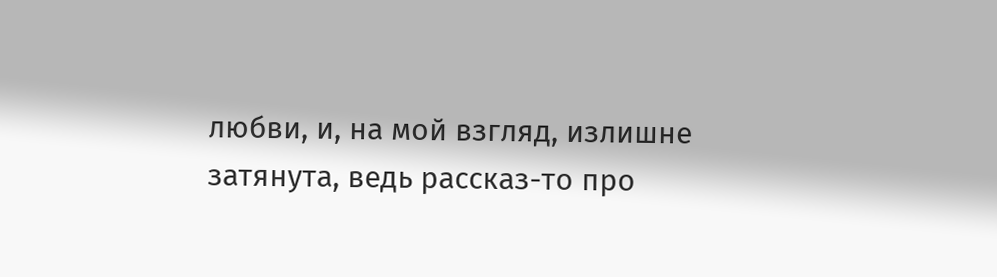любви, и, на мой взгляд, излишне затянута, ведь рассказ-то про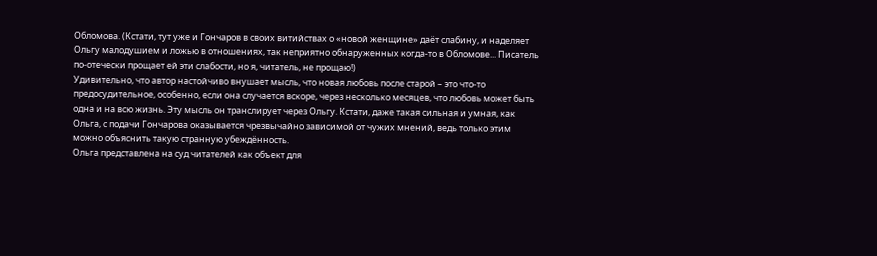Обломова. (Кстати, тут уже и Гончаров в своих витийствах о «новой женщине» даёт слабину, и наделяет Ольгу малодушием и ложью в отношениях, так неприятно обнаруженных когда-то в Обломове... Писатель по-отечески прощает ей эти слабости, но я, читатель, не прощаю!)
Удивительно, что автор настойчиво внушает мысль, что новая любовь после старой – это что-то предосудительное, особенно, если она случается вскоре, через несколько месяцев, что любовь может быть одна и на всю жизнь. Эту мысль он транслирует через Ольгу. Кстати, даже такая сильная и умная, как Ольга, с подачи Гончарова оказывается чрезвычайно зависимой от чужих мнений, ведь только этим можно объяснить такую странную убеждённость.
Ольга представлена на суд читателей как объект для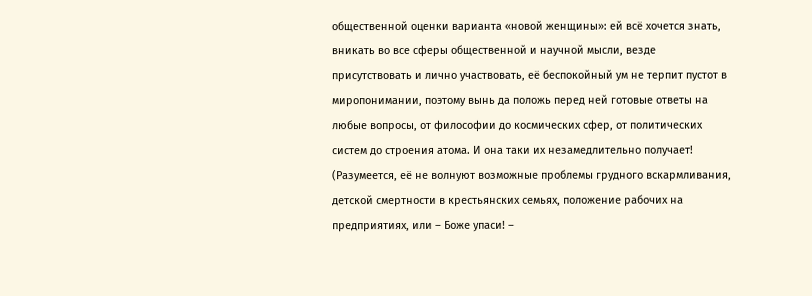общественной оценки варианта «новой женщины»: ей всё хочется знать, вникать во все сферы общественной и научной мысли, везде присутствовать и лично участвовать, её беспокойный ум не терпит пустот в миропонимании, поэтому вынь да положь перед ней готовые ответы на любые вопросы, от философии до космических сфер, от политических систем до строения атома. И она таки их незамедлительно получает! (Разумеется, её не волнуют возможные проблемы грудного вскармливания, детской смертности в крестьянских семьях, положение рабочих на предприятиях, или – Боже упаси! –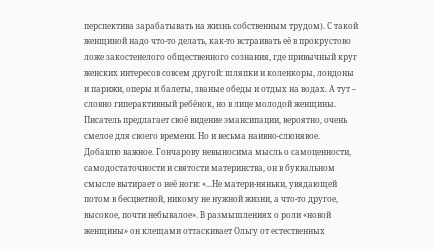перспектива зарабатывать на жизнь собственным трудом). С такой женщиной надо что-то делать, как-то встраивать её в прокрустово ложе закостенелого общественного сознания, где привычный круг женских интересов совсем другой: шляпки и коленкоры, лондоны и парижи, оперы и балеты, званые обеды и отдых на водах. А тут – словно гиперактивный ребёнок, но в лице молодой женщины. Писатель предлагает своё видение эмансипации, вероятно, очень смелое для своего времени. Но и весьма наивно-слюнявое.
Добавлю важное. Гончарову невыносима мысль о самоценности, самодостаточности и святости материнства, он в буквальном смысле вытирает о неё ноги: «...Не матери-няньки, увядающей потом в бесцветной, никому не нужной жизни, а что-то другое, высокое, почти небывалое». В размышлениях о роли «новой женщины» он клещами оттаскивает Ольгу от естественных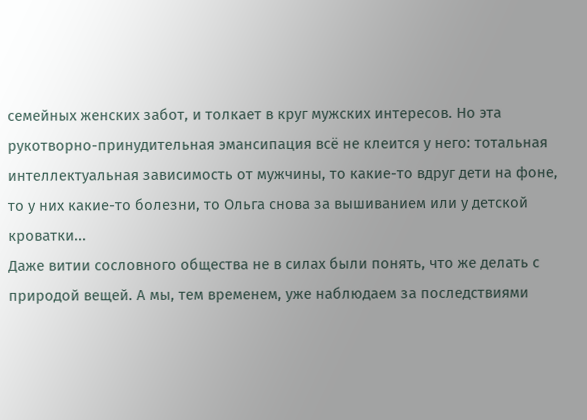семейных женских забот, и толкает в круг мужских интересов. Но эта рукотворно-принудительная эмансипация всё не клеится у него: тотальная интеллектуальная зависимость от мужчины, то какие-то вдруг дети на фоне, то у них какие-то болезни, то Ольга снова за вышиванием или у детской кроватки...
Даже витии сословного общества не в силах были понять, что же делать с природой вещей. А мы, тем временем, уже наблюдаем за последствиями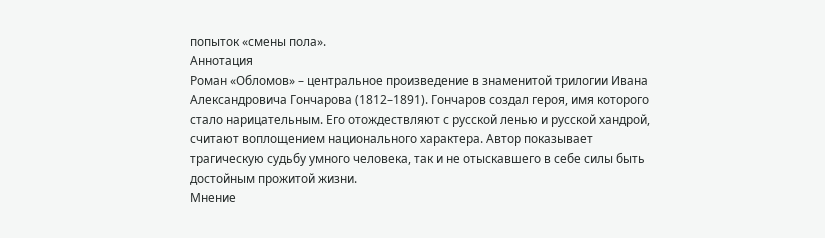попыток «смены пола».
Аннотация
Роман «Обломов» – центральное произведение в знаменитой трилогии Ивана Александровича Гончарова (1812–1891). Гончаров создал героя, имя которого стало нарицательным. Его отождествляют с русской ленью и русской хандрой, считают воплощением национального характера. Автор показывает трагическую судьбу умного человека, так и не отыскавшего в себе силы быть достойным прожитой жизни.
Мнение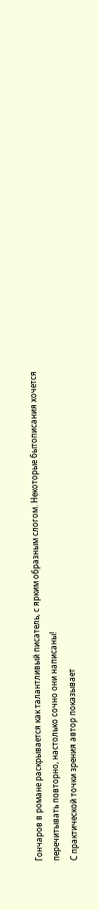Гончаров в романе раскрывается как талантливый писатель, с ярким образным слогом. Некоторые бытописания хочется перечитывать повторно, настолько сочно они написаны!
С практической точки зрения автор показывает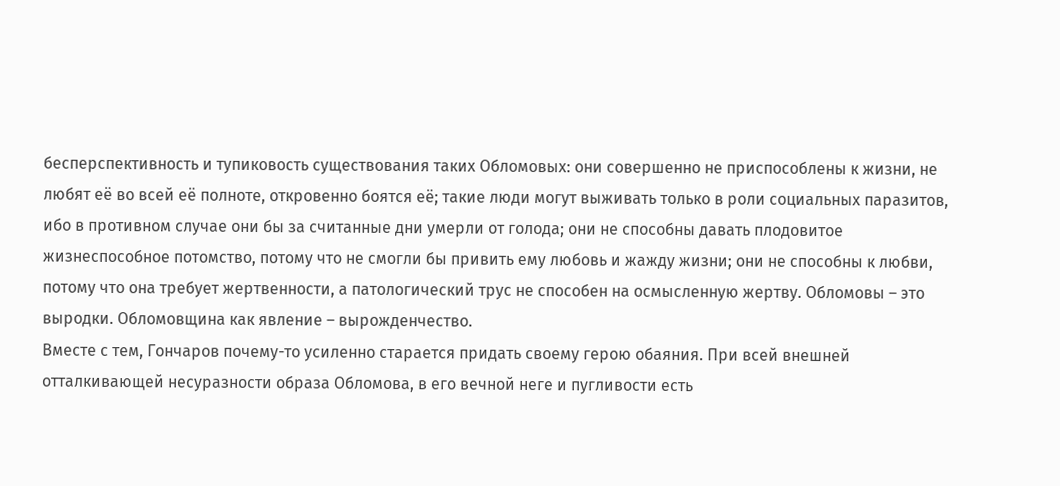бесперспективность и тупиковость существования таких Обломовых: они совершенно не приспособлены к жизни, не любят её во всей её полноте, откровенно боятся её; такие люди могут выживать только в роли социальных паразитов, ибо в противном случае они бы за считанные дни умерли от голода; они не способны давать плодовитое жизнеспособное потомство, потому что не смогли бы привить ему любовь и жажду жизни; они не способны к любви, потому что она требует жертвенности, а патологический трус не способен на осмысленную жертву. Обломовы – это выродки. Обломовщина как явление – вырожденчество.
Вместе с тем, Гончаров почему-то усиленно старается придать своему герою обаяния. При всей внешней отталкивающей несуразности образа Обломова, в его вечной неге и пугливости есть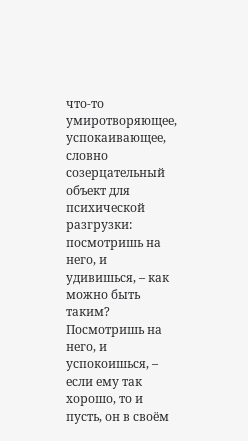что-то умиротворяющее, успокаивающее, словно созерцательный объект для психической разгрузки: посмотришь на него, и удивишься, – как можно быть таким? Посмотришь на него, и успокоишься, – если ему так хорошо, то и пусть, он в своём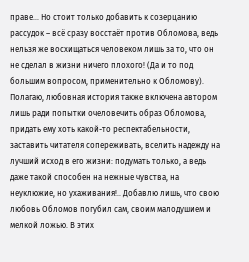праве... Но стоит только добавить к созерцанию рассудок – всё сразу восстаёт против Обломова, ведь нельзя же восхищаться человеком лишь за то, что он не сделал в жизни ничего плохого! (Да и то под большим вопросом, применительно к Обломову).
Полагаю, любовная история также включена автором лишь ради попытки очеловечить образ Обломова, придать ему хоть какой-то респектабельности, заставить читателя сопереживать, вселить надежду на лучший исход в его жизни: подумать только, а ведь даже такой способен на нежные чувства, на неуклюжие, но ухаживания!.. Добавлю лишь, что свою любовь Обломов погубил сам, своим малодушием и мелкой ложью. В этих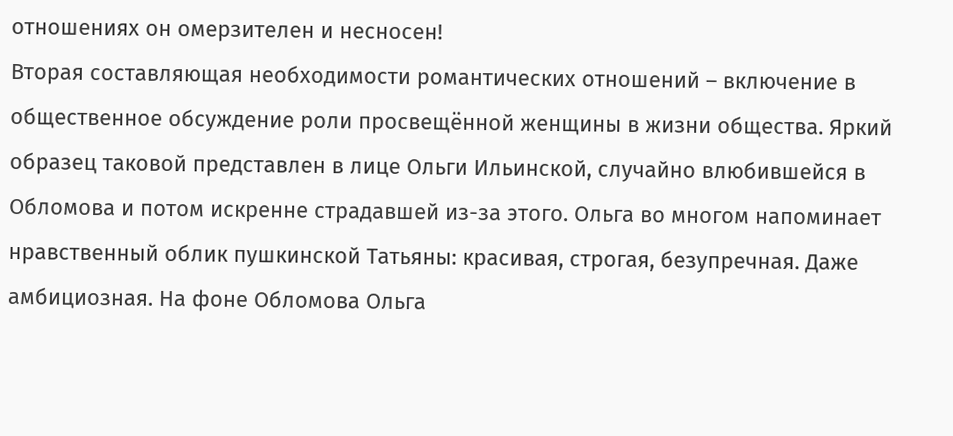отношениях он омерзителен и несносен!
Вторая составляющая необходимости романтических отношений – включение в общественное обсуждение роли просвещённой женщины в жизни общества. Яркий образец таковой представлен в лице Ольги Ильинской, случайно влюбившейся в Обломова и потом искренне страдавшей из-за этого. Ольга во многом напоминает нравственный облик пушкинской Татьяны: красивая, строгая, безупречная. Даже амбициозная. На фоне Обломова Ольга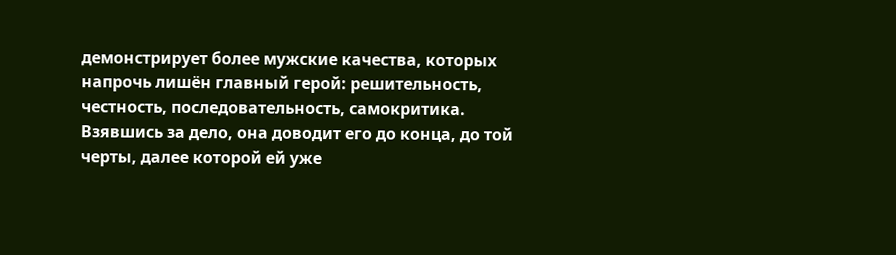демонстрирует более мужские качества, которых напрочь лишён главный герой: решительность, честность, последовательность, самокритика. Взявшись за дело, она доводит его до конца, до той черты, далее которой ей уже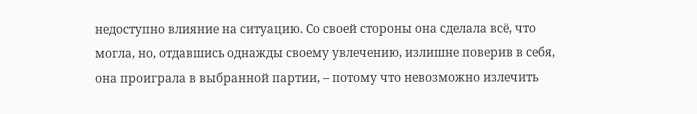недоступно влияние на ситуацию. Со своей стороны она сделала всё, что могла, но, отдавшись однажды своему увлечению, излишне поверив в себя, она проиграла в выбранной партии, – потому что невозможно излечить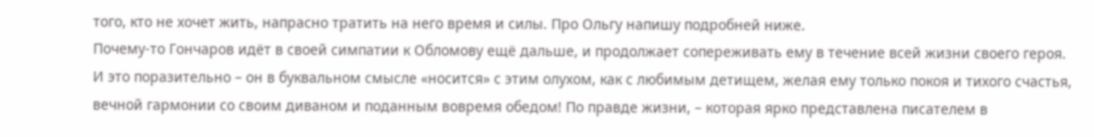того, кто не хочет жить, напрасно тратить на него время и силы. Про Ольгу напишу подробней ниже.
Почему-то Гончаров идёт в своей симпатии к Обломову ещё дальше, и продолжает сопереживать ему в течение всей жизни своего героя. И это поразительно – он в буквальном смысле «носится» с этим олухом, как с любимым детищем, желая ему только покоя и тихого счастья, вечной гармонии со своим диваном и поданным вовремя обедом! По правде жизни, – которая ярко представлена писателем в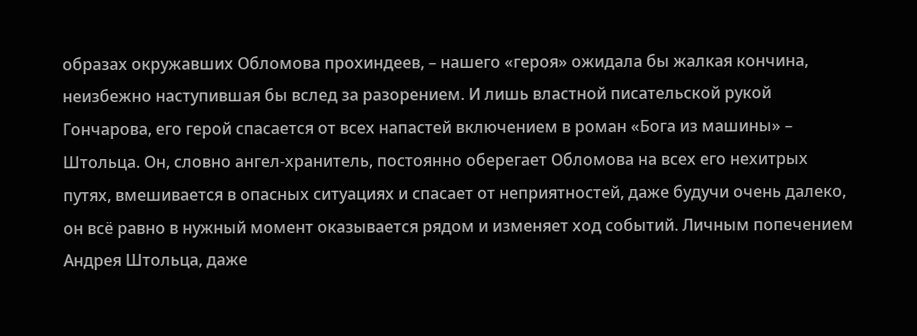образах окружавших Обломова прохиндеев, – нашего «героя» ожидала бы жалкая кончина, неизбежно наступившая бы вслед за разорением. И лишь властной писательской рукой Гончарова, его герой спасается от всех напастей включением в роман «Бога из машины» – Штольца. Он, словно ангел-хранитель, постоянно оберегает Обломова на всех его нехитрых путях, вмешивается в опасных ситуациях и спасает от неприятностей, даже будучи очень далеко, он всё равно в нужный момент оказывается рядом и изменяет ход событий. Личным попечением Андрея Штольца, даже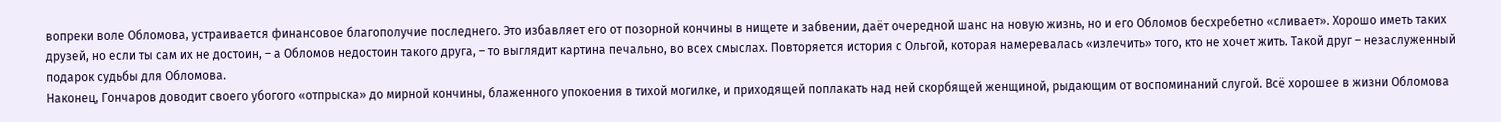вопреки воле Обломова, устраивается финансовое благополучие последнего. Это избавляет его от позорной кончины в нищете и забвении, даёт очередной шанс на новую жизнь, но и его Обломов бесхребетно «сливает». Хорошо иметь таких друзей, но если ты сам их не достоин, – а Обломов недостоин такого друга, – то выглядит картина печально, во всех смыслах. Повторяется история с Ольгой, которая намеревалась «излечить» того, кто не хочет жить. Такой друг – незаслуженный подарок судьбы для Обломова.
Наконец, Гончаров доводит своего убогого «отпрыска» до мирной кончины, блаженного упокоения в тихой могилке, и приходящей поплакать над ней скорбящей женщиной, рыдающим от воспоминаний слугой. Всё хорошее в жизни Обломова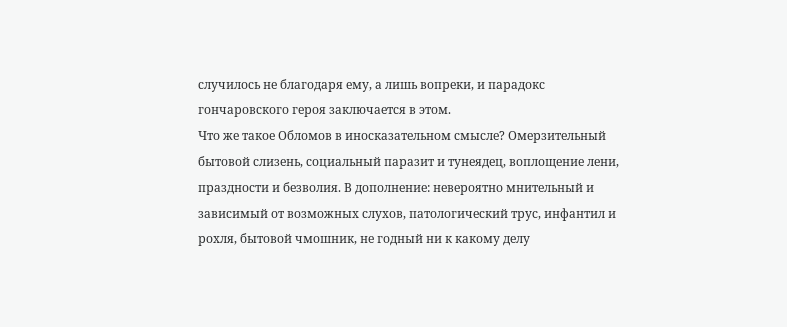случилось не благодаря ему, а лишь вопреки, и парадокс гончаровского героя заключается в этом.
Что же такое Обломов в иносказательном смысле? Омерзительный бытовой слизень, социальный паразит и тунеядец, воплощение лени, праздности и безволия. В дополнение: невероятно мнительный и зависимый от возможных слухов, патологический трус, инфантил и рохля, бытовой чмошник, не годный ни к какому делу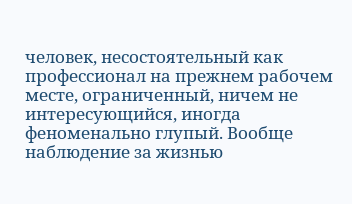человек, несостоятельный как профессионал на прежнем рабочем месте, ограниченный, ничем не интересующийся, иногда феноменально глупый. Вообще наблюдение за жизнью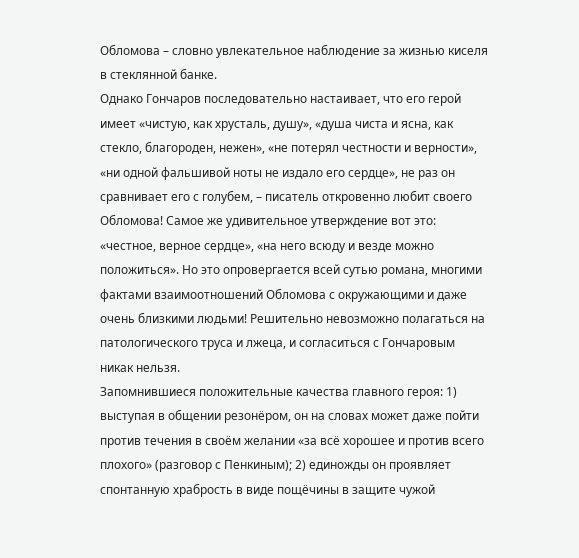Обломова – словно увлекательное наблюдение за жизнью киселя в стеклянной банке.
Однако Гончаров последовательно настаивает, что его герой имеет «чистую, как хрусталь, душу», «душа чиста и ясна, как стекло, благороден, нежен», «не потерял честности и верности», «ни одной фальшивой ноты не издало его сердце», не раз он сравнивает его с голубем, – писатель откровенно любит своего Обломова! Самое же удивительное утверждение вот это: «честное, верное сердце», «на него всюду и везде можно положиться». Но это опровергается всей сутью романа, многими фактами взаимоотношений Обломова с окружающими и даже очень близкими людьми! Решительно невозможно полагаться на патологического труса и лжеца, и согласиться с Гончаровым никак нельзя.
Запомнившиеся положительные качества главного героя: 1) выступая в общении резонёром, он на словах может даже пойти против течения в своём желании «за всё хорошее и против всего плохого» (разговор с Пенкиным); 2) единожды он проявляет спонтанную храбрость в виде пощёчины в защите чужой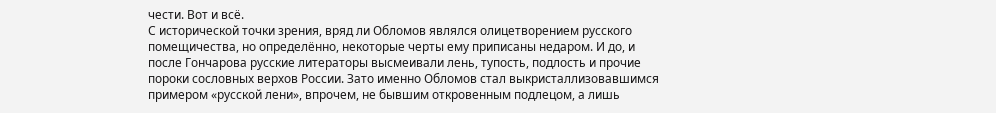чести. Вот и всё.
С исторической точки зрения, вряд ли Обломов являлся олицетворением русского помещичества, но определённо, некоторые черты ему приписаны недаром. И до, и после Гончарова русские литераторы высмеивали лень, тупость, подлость и прочие пороки сословных верхов России. Зато именно Обломов стал выкристаллизовавшимся примером «русской лени», впрочем, не бывшим откровенным подлецом, а лишь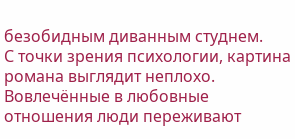безобидным диванным студнем.
С точки зрения психологии, картина романа выглядит неплохо. Вовлечённые в любовные отношения люди переживают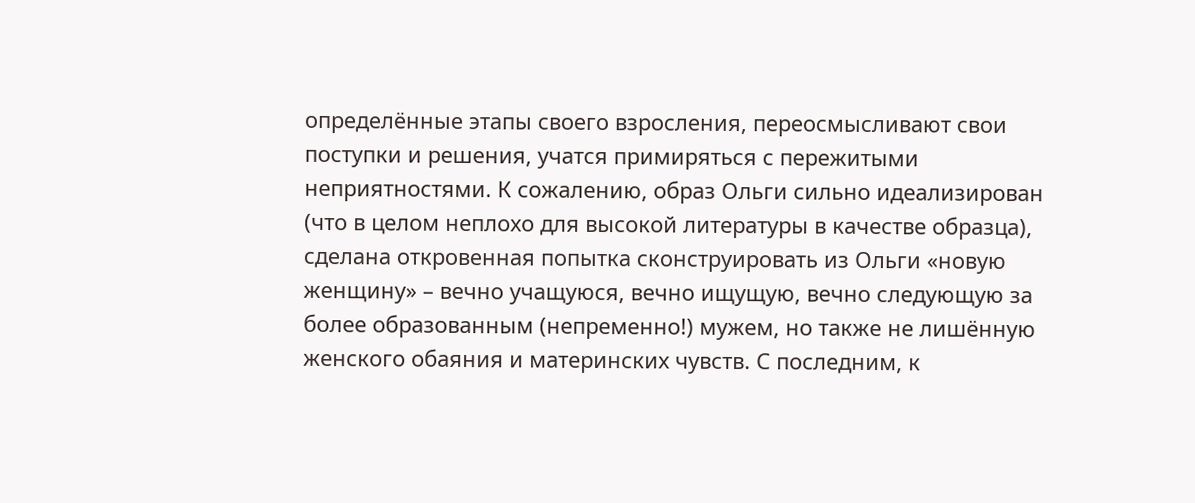определённые этапы своего взросления, переосмысливают свои поступки и решения, учатся примиряться с пережитыми неприятностями. К сожалению, образ Ольги сильно идеализирован (что в целом неплохо для высокой литературы в качестве образца), сделана откровенная попытка сконструировать из Ольги «новую женщину» – вечно учащуюся, вечно ищущую, вечно следующую за более образованным (непременно!) мужем, но также не лишённую женского обаяния и материнских чувств. С последним, к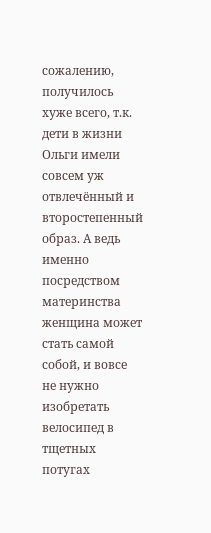сожалению, получилось хуже всего, т.к. дети в жизни Ольги имели совсем уж отвлечённый и второстепенный образ. А ведь именно посредством материнства женщина может стать самой собой, и вовсе не нужно изобретать велосипед в тщетных потугах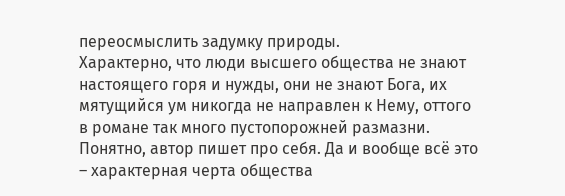переосмыслить задумку природы.
Характерно, что люди высшего общества не знают настоящего горя и нужды, они не знают Бога, их мятущийся ум никогда не направлен к Нему, оттого в романе так много пустопорожней размазни. Понятно, автор пишет про себя. Да и вообще всё это – характерная черта общества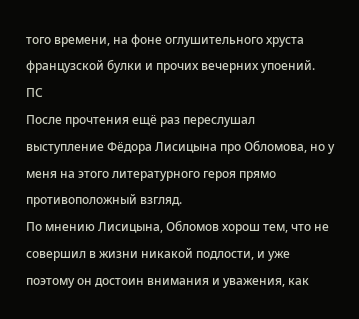того времени, на фоне оглушительного хруста французской булки и прочих вечерних упоений.
ПС
После прочтения ещё раз переслушал выступление Фёдора Лисицына про Обломова, но у меня на этого литературного героя прямо противоположный взгляд.
По мнению Лисицына, Обломов хорош тем, что не совершил в жизни никакой подлости, и уже поэтому он достоин внимания и уважения, как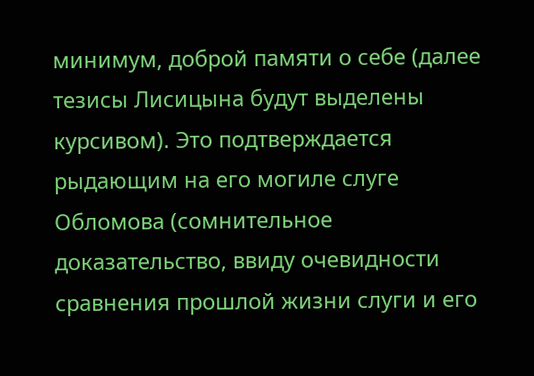минимум, доброй памяти о себе (далее тезисы Лисицына будут выделены курсивом). Это подтверждается рыдающим на его могиле слуге Обломова (сомнительное доказательство, ввиду очевидности сравнения прошлой жизни слуги и его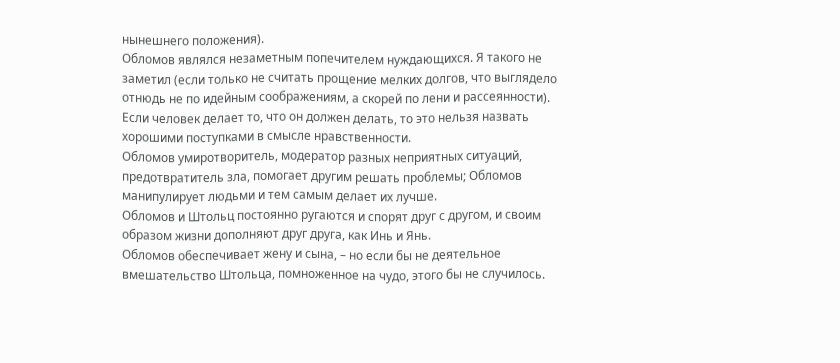нынешнего положения).
Обломов являлся незаметным попечителем нуждающихся. Я такого не заметил (если только не считать прощение мелких долгов, что выглядело отнюдь не по идейным соображениям, а скорей по лени и рассеянности). Если человек делает то, что он должен делать, то это нельзя назвать хорошими поступками в смысле нравственности.
Обломов умиротворитель, модератор разных неприятных ситуаций, предотвратитель зла, помогает другим решать проблемы; Обломов манипулирует людьми и тем самым делает их лучше.
Обломов и Штольц постоянно ругаются и спорят друг с другом, и своим образом жизни дополняют друг друга, как Инь и Янь.
Обломов обеспечивает жену и сына, – но если бы не деятельное вмешательство Штольца, помноженное на чудо, этого бы не случилось.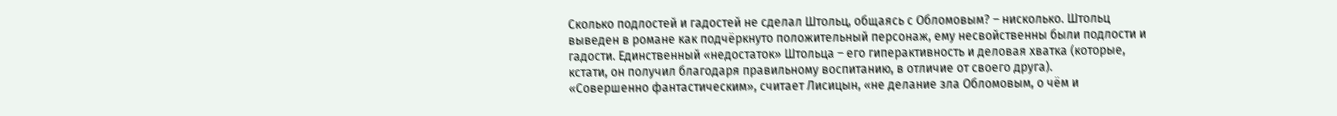Сколько подлостей и гадостей не сделал Штольц, общаясь с Обломовым? – нисколько. Штольц выведен в романе как подчёркнуто положительный персонаж, ему несвойственны были подлости и гадости. Единственный «недостаток» Штольца – его гиперактивность и деловая хватка (которые, кстати, он получил благодаря правильному воспитанию, в отличие от своего друга).
«Совершенно фантастическим», считает Лисицын, «не делание зла Обломовым, о чём и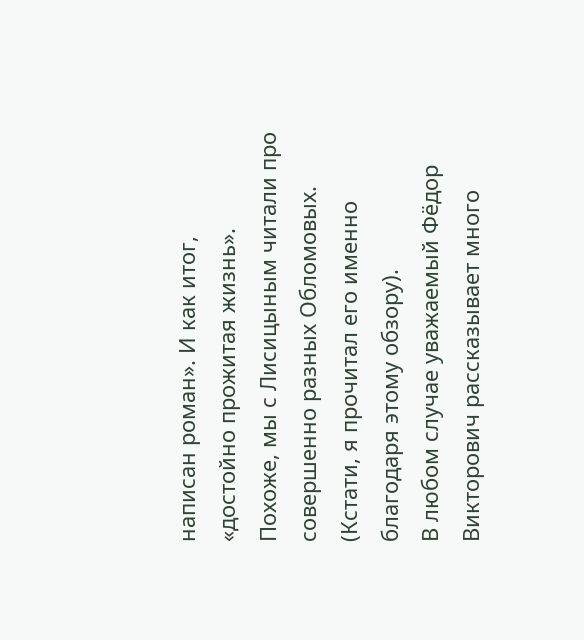написан роман». И как итог, «достойно прожитая жизнь».
Похоже, мы с Лисицыным читали про совершенно разных Обломовых. (Кстати, я прочитал его именно благодаря этому обзору).
В любом случае уважаемый Фёдор Викторович рассказывает много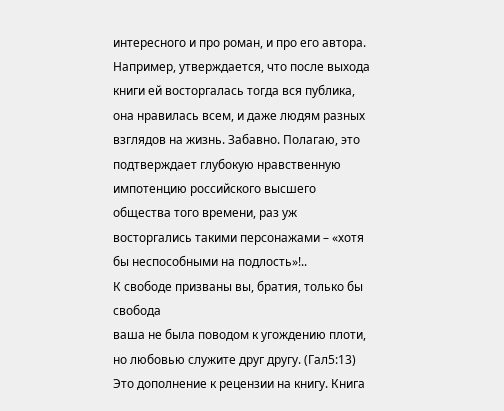интересного и про роман, и про его автора. Например, утверждается, что после выхода книги ей восторгалась тогда вся публика, она нравилась всем, и даже людям разных взглядов на жизнь. Забавно. Полагаю, это подтверждает глубокую нравственную импотенцию российского высшего общества того времени, раз уж восторгались такими персонажами – «хотя бы неспособными на подлость»!..
К свободе призваны вы, братия, только бы свобода
ваша не была поводом к угождению плоти,
но любовью служите друг другу. (Гал5:13)
Это дополнение к рецензии на книгу. Книга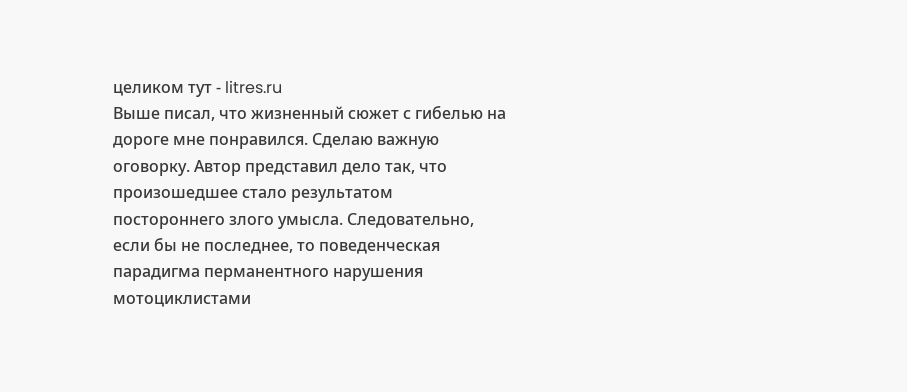целиком тут - litres.ru
Выше писал, что жизненный сюжет с гибелью на дороге мне понравился. Сделаю важную оговорку. Автор представил дело так, что произошедшее стало результатом постороннего злого умысла. Следовательно, если бы не последнее, то поведенческая парадигма перманентного нарушения мотоциклистами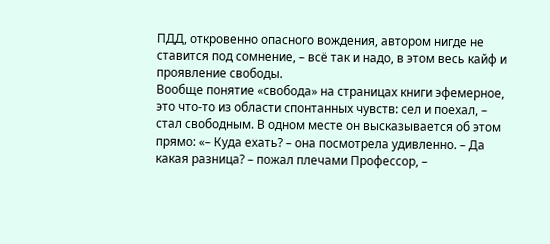ПДД, откровенно опасного вождения, автором нигде не ставится под сомнение, – всё так и надо, в этом весь кайф и проявление свободы.
Вообще понятие «свобода» на страницах книги эфемерное, это что-то из области спонтанных чувств: сел и поехал, – стал свободным. В одном месте он высказывается об этом прямо: «– Куда ехать? – она посмотрела удивленно. – Да какая разница? – пожал плечами Профессор, –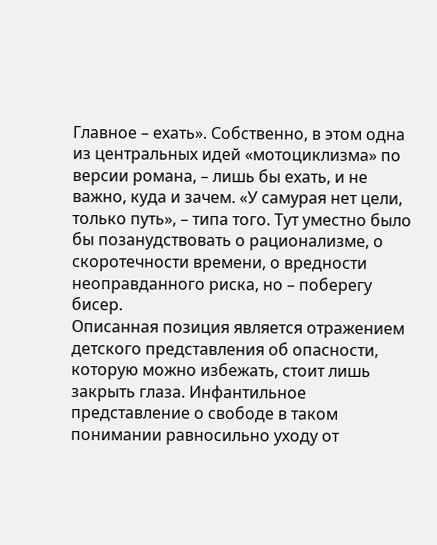Главное – ехать». Собственно, в этом одна из центральных идей «мотоциклизма» по версии романа, – лишь бы ехать, и не важно, куда и зачем. «У самурая нет цели, только путь», – типа того. Тут уместно было бы позанудствовать о рационализме, о скоротечности времени, о вредности неоправданного риска, но – поберегу бисер.
Описанная позиция является отражением детского представления об опасности, которую можно избежать, стоит лишь закрыть глаза. Инфантильное представление о свободе в таком понимании равносильно уходу от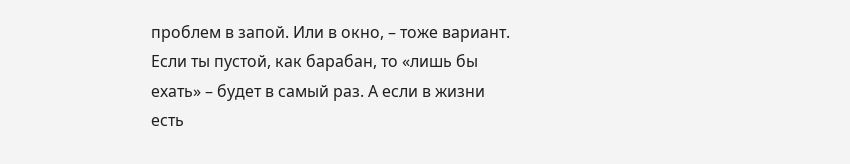проблем в запой. Или в окно, – тоже вариант. Если ты пустой, как барабан, то «лишь бы ехать» – будет в самый раз. А если в жизни есть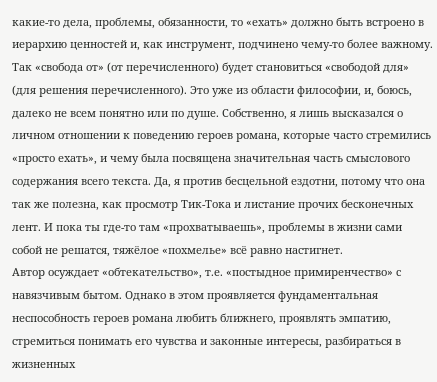какие-то дела, проблемы, обязанности, то «ехать» должно быть встроено в иерархию ценностей и, как инструмент, подчинено чему-то более важному. Так «свобода от» (от перечисленного) будет становиться «свободой для» (для решения перечисленного). Это уже из области философии, и, боюсь, далеко не всем понятно или по душе. Собственно, я лишь высказался о личном отношении к поведению героев романа, которые часто стремились «просто ехать», и чему была посвящена значительная часть смыслового содержания всего текста. Да, я против бесцельной ездотни, потому что она так же полезна, как просмотр Тик-Тока и листание прочих бесконечных лент. И пока ты где-то там «прохватываешь», проблемы в жизни сами собой не решатся, тяжёлое «похмелье» всё равно настигнет.
Автор осуждает «обтекательство», т.е. «постыдное примиренчество» с навязчивым бытом. Однако в этом проявляется фундаментальная неспособность героев романа любить ближнего, проявлять эмпатию, стремиться понимать его чувства и законные интересы, разбираться в жизненных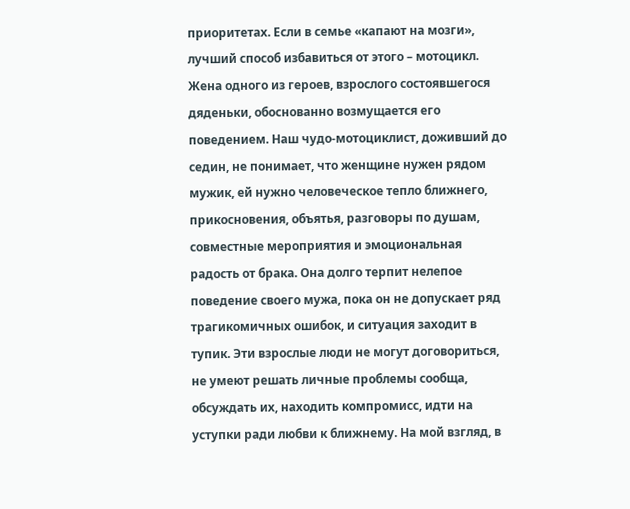приоритетах. Если в семье «капают на мозги», лучший способ избавиться от этого – мотоцикл.
Жена одного из героев, взрослого состоявшегося дяденьки, обоснованно возмущается его поведением. Наш чудо-мотоциклист, доживший до седин, не понимает, что женщине нужен рядом мужик, ей нужно человеческое тепло ближнего, прикосновения, объятья, разговоры по душам, совместные мероприятия и эмоциональная радость от брака. Она долго терпит нелепое поведение своего мужа, пока он не допускает ряд трагикомичных ошибок, и ситуация заходит в тупик. Эти взрослые люди не могут договориться, не умеют решать личные проблемы сообща, обсуждать их, находить компромисс, идти на уступки ради любви к ближнему. На мой взгляд, в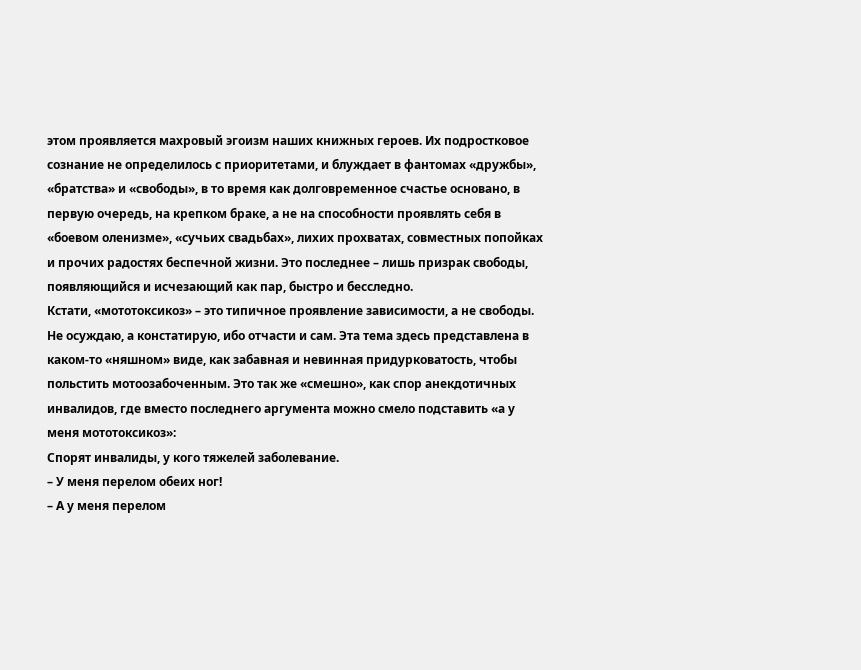этом проявляется махровый эгоизм наших книжных героев. Их подростковое сознание не определилось с приоритетами, и блуждает в фантомах «дружбы», «братства» и «свободы», в то время как долговременное счастье основано, в первую очередь, на крепком браке, а не на способности проявлять себя в «боевом оленизме», «сучьих свадьбах», лихих прохватах, совместных попойках и прочих радостях беспечной жизни. Это последнее – лишь призрак свободы, появляющийся и исчезающий как пар, быстро и бесследно.
Кстати, «мототоксикоз» – это типичное проявление зависимости, а не свободы. Не осуждаю, а констатирую, ибо отчасти и сам. Эта тема здесь представлена в каком-то «няшном» виде, как забавная и невинная придурковатость, чтобы польстить мотоозабоченным. Это так же «смешно», как спор анекдотичных инвалидов, где вместо последнего аргумента можно смело подставить «а у меня мототоксикоз»:
Спорят инвалиды, у кого тяжелей заболевание.
– У меня перелом обеих ног!
– А у меня перелом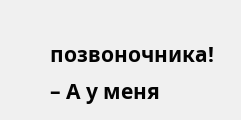позвоночника!
– А у меня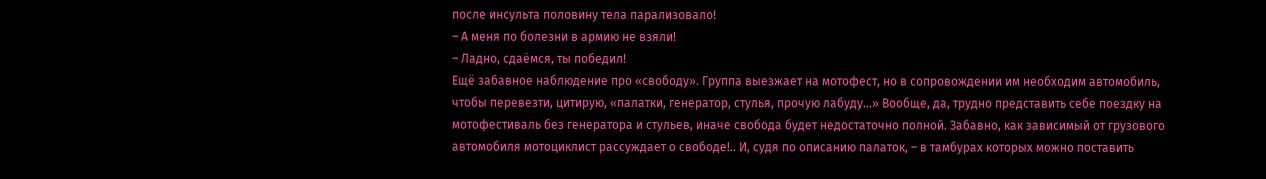после инсульта половину тела парализовало!
– А меня по болезни в армию не взяли!
– Ладно, сдаёмся, ты победил!
Ещё забавное наблюдение про «свободу». Группа выезжает на мотофест, но в сопровождении им необходим автомобиль, чтобы перевезти, цитирую, «палатки, генератор, стулья, прочую лабуду...» Вообще, да, трудно представить себе поездку на мотофестиваль без генератора и стульев, иначе свобода будет недостаточно полной. Забавно, как зависимый от грузового автомобиля мотоциклист рассуждает о свободе!.. И, судя по описанию палаток, – в тамбурах которых можно поставить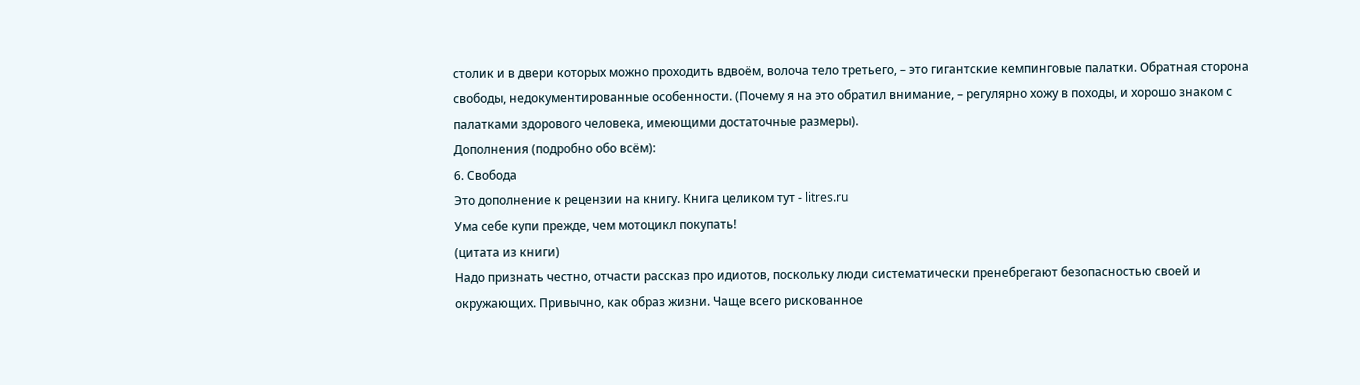столик и в двери которых можно проходить вдвоём, волоча тело третьего, – это гигантские кемпинговые палатки. Обратная сторона свободы, недокументированные особенности. (Почему я на это обратил внимание, – регулярно хожу в походы, и хорошо знаком с палатками здорового человека, имеющими достаточные размеры).
Дополнения (подробно обо всём):
6. Свобода
Это дополнение к рецензии на книгу. Книга целиком тут - litres.ru
Ума себе купи прежде, чем мотоцикл покупать!
(цитата из книги)
Надо признать честно, отчасти рассказ про идиотов, поскольку люди систематически пренебрегают безопасностью своей и окружающих. Привычно, как образ жизни. Чаще всего рискованное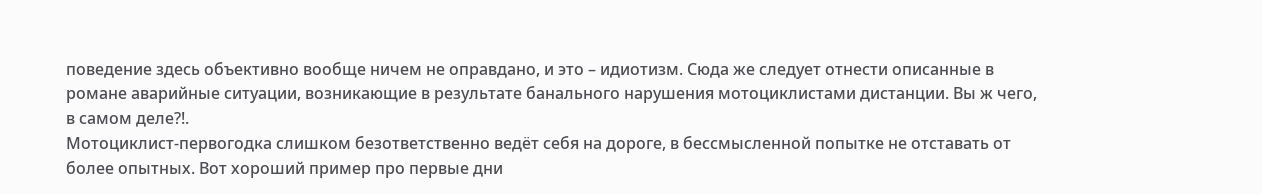поведение здесь объективно вообще ничем не оправдано, и это – идиотизм. Сюда же следует отнести описанные в романе аварийные ситуации, возникающие в результате банального нарушения мотоциклистами дистанции. Вы ж чего, в самом деле?!.
Мотоциклист-первогодка слишком безответственно ведёт себя на дороге, в бессмысленной попытке не отставать от более опытных. Вот хороший пример про первые дни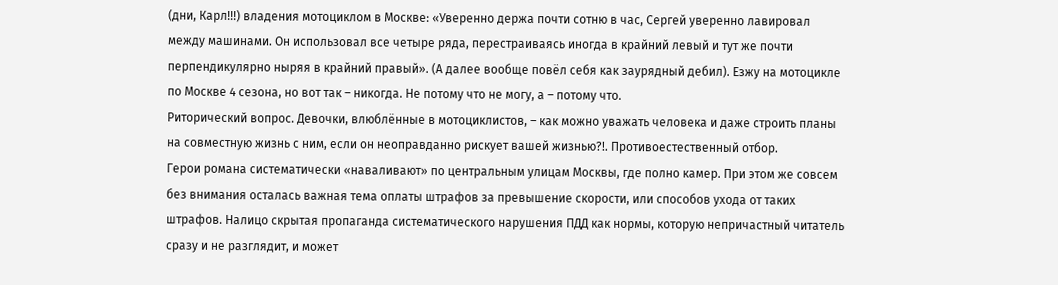(дни, Карл!!!) владения мотоциклом в Москве: «Уверенно держа почти сотню в час, Сергей уверенно лавировал между машинами. Он использовал все четыре ряда, перестраиваясь иногда в крайний левый и тут же почти перпендикулярно ныряя в крайний правый». (А далее вообще повёл себя как заурядный дебил). Езжу на мотоцикле по Москве 4 сезона, но вот так – никогда. Не потому что не могу, а – потому что.
Риторический вопрос. Девочки, влюблённые в мотоциклистов, – как можно уважать человека и даже строить планы на совместную жизнь с ним, если он неоправданно рискует вашей жизнью?!. Противоестественный отбор.
Герои романа систематически «наваливают» по центральным улицам Москвы, где полно камер. При этом же совсем без внимания осталась важная тема оплаты штрафов за превышение скорости, или способов ухода от таких штрафов. Налицо скрытая пропаганда систематического нарушения ПДД как нормы, которую непричастный читатель сразу и не разглядит, и может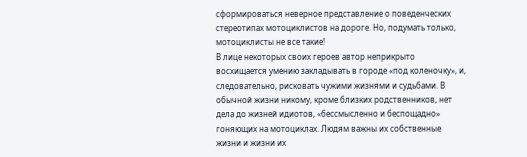сформироваться неверное представление о поведенческих стереотипах мотоциклистов на дороге. Но, подумать только, мотоциклисты не все такие!
В лице некоторых своих героев автор неприкрыто восхищается умению закладывать в городе «под коленочку», и, следовательно, рисковать чужими жизнями и судьбами. В обычной жизни никому, кроме близких родственников, нет дела до жизней идиотов, «бессмысленно и беспощадно» гоняющих на мотоциклах. Людям важны их собственные жизни и жизни их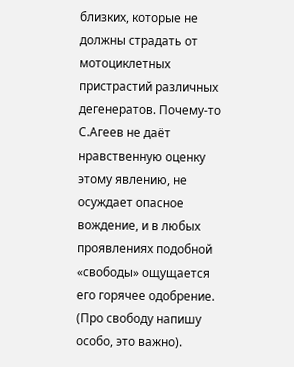близких, которые не должны страдать от мотоциклетных пристрастий различных дегенератов. Почему-то С.Агеев не даёт нравственную оценку этому явлению, не осуждает опасное вождение, и в любых проявлениях подобной «свободы» ощущается его горячее одобрение. (Про свободу напишу особо, это важно).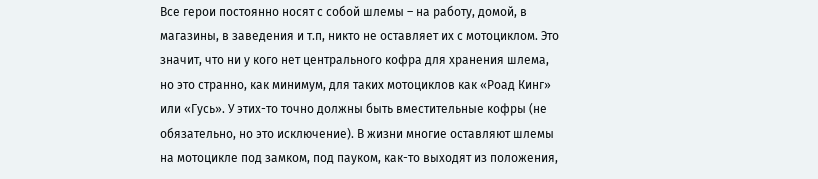Все герои постоянно носят с собой шлемы – на работу, домой, в магазины, в заведения и т.п, никто не оставляет их с мотоциклом. Это значит, что ни у кого нет центрального кофра для хранения шлема, но это странно, как минимум, для таких мотоциклов как «Роад Кинг» или «Гусь». У этих-то точно должны быть вместительные кофры (не обязательно, но это исключение). В жизни многие оставляют шлемы на мотоцикле под замком, под пауком, как-то выходят из положения,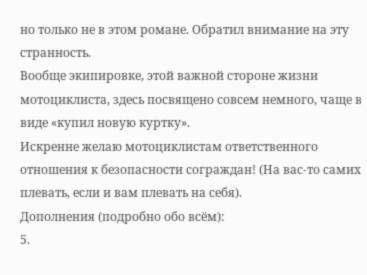но только не в этом романе. Обратил внимание на эту странность.
Вообще экипировке, этой важной стороне жизни мотоциклиста, здесь посвящено совсем немного, чаще в виде «купил новую куртку».
Искренне желаю мотоциклистам ответственного отношения к безопасности сограждан! (На вас-то самих плевать, если и вам плевать на себя).
Дополнения (подробно обо всём):
5.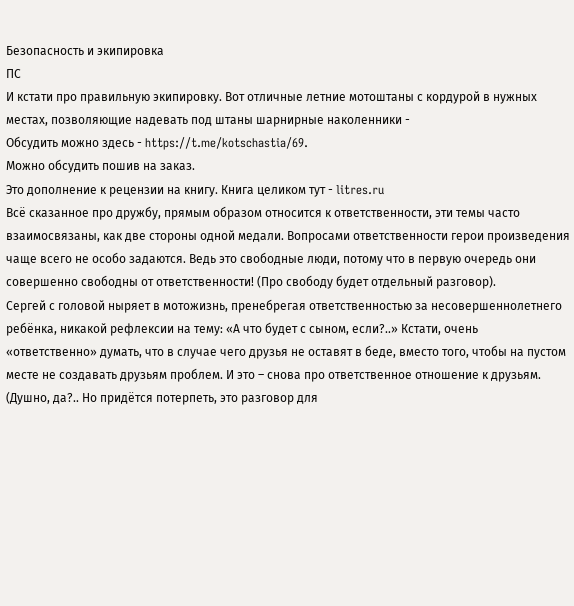Безопасность и экипировка
ПС
И кстати про правильную экипировку. Вот отличные летние мотоштаны с кордурой в нужных местах, позволяющие надевать под штаны шарнирные наколенники -
Обсудить можно здесь - https://t.me/kotschastia/69.
Можно обсудить пошив на заказ.
Это дополнение к рецензии на книгу. Книга целиком тут - litres.ru
Всё сказанное про дружбу, прямым образом относится к ответственности, эти темы часто взаимосвязаны, как две стороны одной медали. Вопросами ответственности герои произведения чаще всего не особо задаются. Ведь это свободные люди, потому что в первую очередь они совершенно свободны от ответственности! (Про свободу будет отдельный разговор).
Сергей с головой ныряет в мотожизнь, пренебрегая ответственностью за несовершеннолетнего ребёнка, никакой рефлексии на тему: «А что будет с сыном, если?..» Кстати, очень «ответственно» думать, что в случае чего друзья не оставят в беде, вместо того, чтобы на пустом месте не создавать друзьям проблем. И это – снова про ответственное отношение к друзьям.
(Душно, да?.. Но придётся потерпеть, это разговор для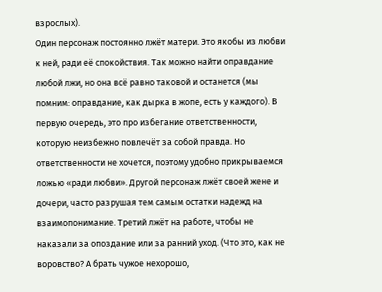взрослых).
Один персонаж постоянно лжёт матери. Это якобы из любви к ней, ради её спокойствия. Так можно найти оправдание любой лжи, но она всё равно таковой и останется (мы помним: оправдание, как дырка в жопе, есть у каждого). В первую очередь, это про избегание ответственности, которую неизбежно повлечёт за собой правда. Но ответственности не хочется, поэтому удобно прикрываемся ложью «ради любви». Другой персонаж лжёт своей жене и дочери, часто разрушая тем самым остатки надежд на взаимопонимание. Третий лжёт на работе, чтобы не наказали за опоздание или за ранний уход. (Что это, как не воровство? А брать чужое нехорошо,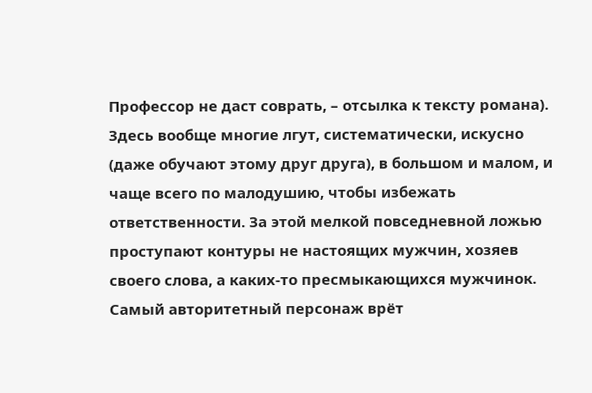Профессор не даст соврать, – отсылка к тексту романа). Здесь вообще многие лгут, систематически, искусно (даже обучают этому друг друга), в большом и малом, и чаще всего по малодушию, чтобы избежать ответственности. За этой мелкой повседневной ложью проступают контуры не настоящих мужчин, хозяев своего слова, а каких-то пресмыкающихся мужчинок.
Самый авторитетный персонаж врёт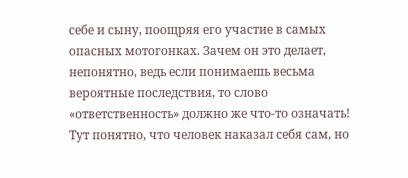себе и сыну, поощряя его участие в самых опасных мотогонках. Зачем он это делает, непонятно, ведь если понимаешь весьма вероятные последствия, то слово «ответственность» должно же что-то означать! Тут понятно, что человек наказал себя сам, но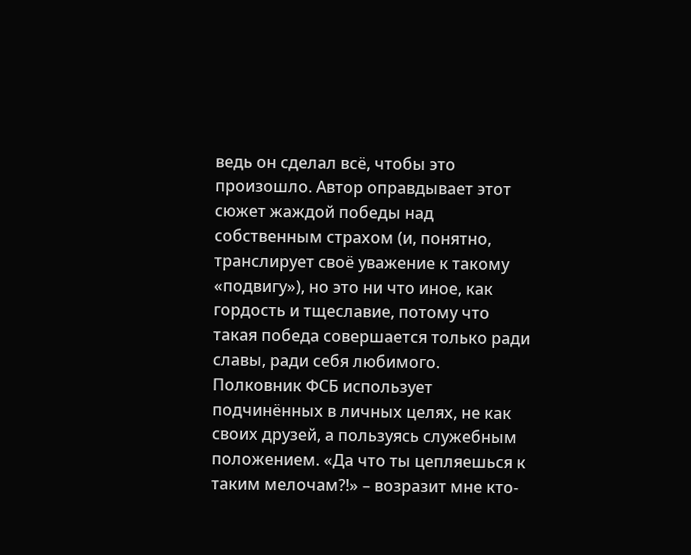ведь он сделал всё, чтобы это произошло. Автор оправдывает этот сюжет жаждой победы над собственным страхом (и, понятно, транслирует своё уважение к такому «подвигу»), но это ни что иное, как гордость и тщеславие, потому что такая победа совершается только ради славы, ради себя любимого.
Полковник ФСБ использует подчинённых в личных целях, не как своих друзей, а пользуясь служебным положением. «Да что ты цепляешься к таким мелочам?!» – возразит мне кто-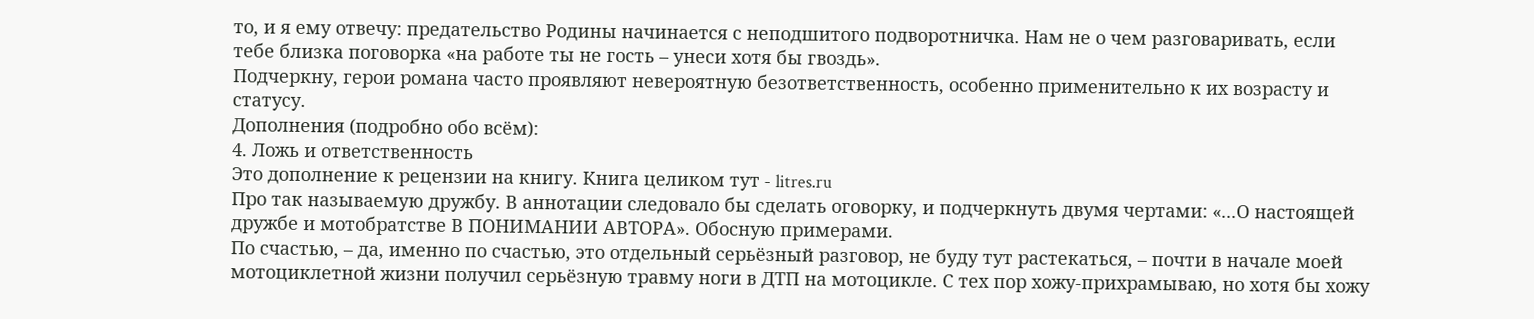то, и я ему отвечу: предательство Родины начинается с неподшитого подворотничка. Нам не о чем разговаривать, если тебе близка поговорка «на работе ты не гость – унеси хотя бы гвоздь».
Подчеркну, герои романа часто проявляют невероятную безответственность, особенно применительно к их возрасту и статусу.
Дополнения (подробно обо всём):
4. Ложь и ответственность
Это дополнение к рецензии на книгу. Книга целиком тут - litres.ru
Про так называемую дружбу. В аннотации следовало бы сделать оговорку, и подчеркнуть двумя чертами: «...О настоящей дружбе и мотобратстве В ПОНИМАНИИ АВТОРА». Обосную примерами.
По счастью, – да, именно по счастью, это отдельный серьёзный разговор, не буду тут растекаться, – почти в начале моей мотоциклетной жизни получил серьёзную травму ноги в ДТП на мотоцикле. С тех пор хожу-прихрамываю, но хотя бы хожу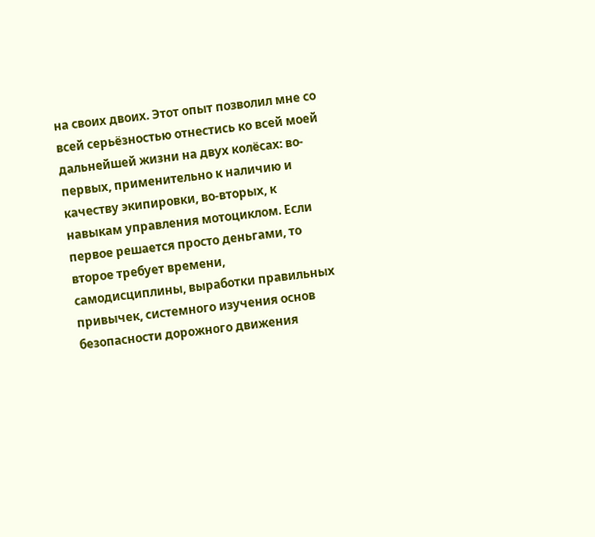на своих двоих. Этот опыт позволил мне со всей серьёзностью отнестись ко всей моей дальнейшей жизни на двух колёсах: во-первых, применительно к наличию и качеству экипировки, во-вторых, к навыкам управления мотоциклом. Если первое решается просто деньгами, то второе требует времени, самодисциплины, выработки правильных привычек, системного изучения основ безопасности дорожного движения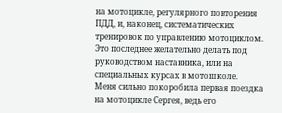на мотоцикле, регулярного повторения ПДД, и, наконец, систематических тренировок по управлению мотоциклом. Это последнее желательно делать под руководством наставника, или на специальных курсах в мотошколе.
Меня сильно покоробила первая поездка на мотоцикле Сергея, ведь его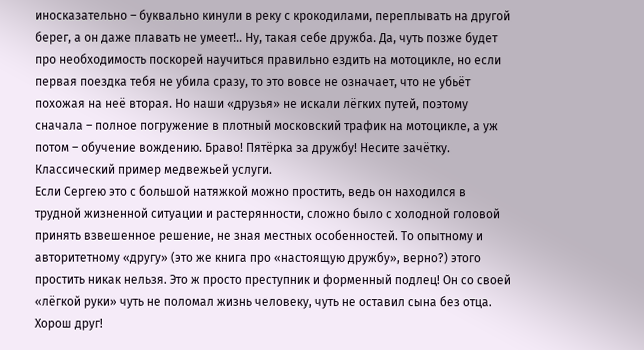иносказательно – буквально кинули в реку с крокодилами, переплывать на другой берег, а он даже плавать не умеет!.. Ну, такая себе дружба. Да, чуть позже будет про необходимость поскорей научиться правильно ездить на мотоцикле, но если первая поездка тебя не убила сразу, то это вовсе не означает, что не убьёт похожая на неё вторая. Но наши «друзья» не искали лёгких путей, поэтому сначала – полное погружение в плотный московский трафик на мотоцикле, а уж потом – обучение вождению. Браво! Пятёрка за дружбу! Несите зачётку. Классический пример медвежьей услуги.
Если Сергею это с большой натяжкой можно простить, ведь он находился в трудной жизненной ситуации и растерянности, сложно было с холодной головой принять взвешенное решение, не зная местных особенностей. То опытному и авторитетному «другу» (это же книга про «настоящую дружбу», верно?) этого простить никак нельзя. Это ж просто преступник и форменный подлец! Он со своей «лёгкой руки» чуть не поломал жизнь человеку, чуть не оставил сына без отца. Хорош друг!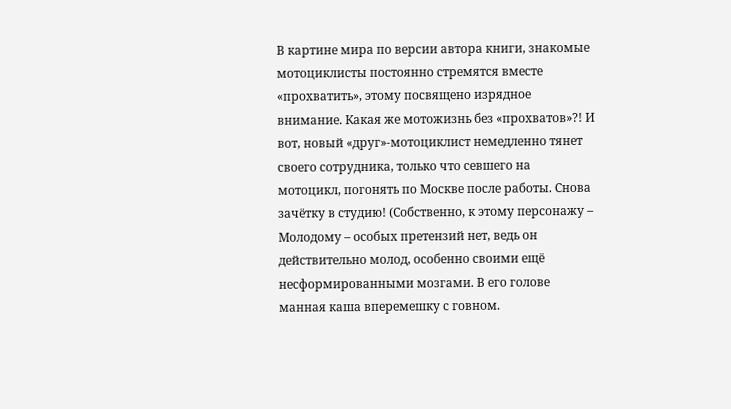В картине мира по версии автора книги, знакомые мотоциклисты постоянно стремятся вместе «прохватить», этому посвящено изрядное внимание. Какая же мотожизнь без «прохватов»?! И вот, новый «друг»-мотоциклист немедленно тянет своего сотрудника, только что севшего на мотоцикл, погонять по Москве после работы. Снова зачётку в студию! (Собственно, к этому персонажу – Молодому – особых претензий нет, ведь он действительно молод, особенно своими ещё несформированными мозгами. В его голове манная каша вперемешку с говном.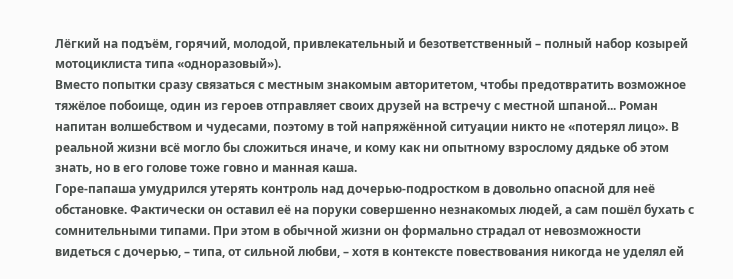Лёгкий на подъём, горячий, молодой, привлекательный и безответственный – полный набор козырей мотоциклиста типа «одноразовый»).
Вместо попытки сразу связаться с местным знакомым авторитетом, чтобы предотвратить возможное тяжёлое побоище, один из героев отправляет своих друзей на встречу с местной шпаной... Роман напитан волшебством и чудесами, поэтому в той напряжённой ситуации никто не «потерял лицо». В реальной жизни всё могло бы сложиться иначе, и кому как ни опытному взрослому дядьке об этом знать, но в его голове тоже говно и манная каша.
Горе-папаша умудрился утерять контроль над дочерью-подростком в довольно опасной для неё обстановке. Фактически он оставил её на поруки совершенно незнакомых людей, а сам пошёл бухать с сомнительными типами. При этом в обычной жизни он формально страдал от невозможности видеться с дочерью, – типа, от сильной любви, – хотя в контексте повествования никогда не уделял ей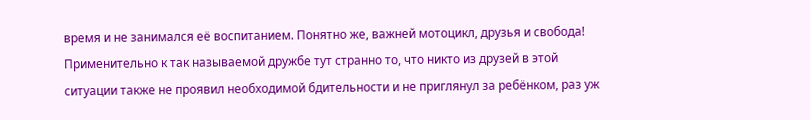время и не занимался её воспитанием. Понятно же, важней мотоцикл, друзья и свобода! Применительно к так называемой дружбе тут странно то, что никто из друзей в этой ситуации также не проявил необходимой бдительности и не приглянул за ребёнком, раз уж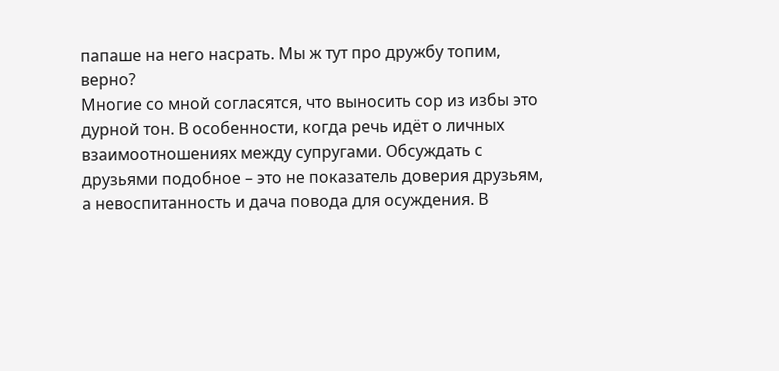папаше на него насрать. Мы ж тут про дружбу топим, верно?
Многие со мной согласятся, что выносить сор из избы это дурной тон. В особенности, когда речь идёт о личных взаимоотношениях между супругами. Обсуждать с друзьями подобное – это не показатель доверия друзьям, а невоспитанность и дача повода для осуждения. В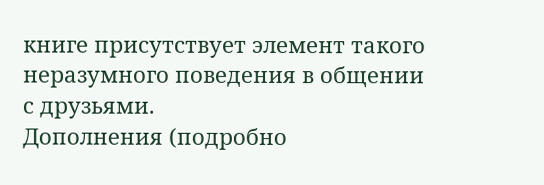книге присутствует элемент такого неразумного поведения в общении с друзьями.
Дополнения (подробно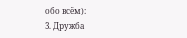обо всём):
3. Дружба